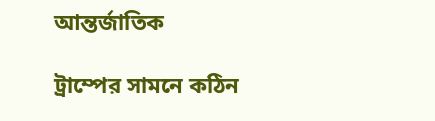আন্তর্জাতিক

ট্রাম্পের সামনে কঠিন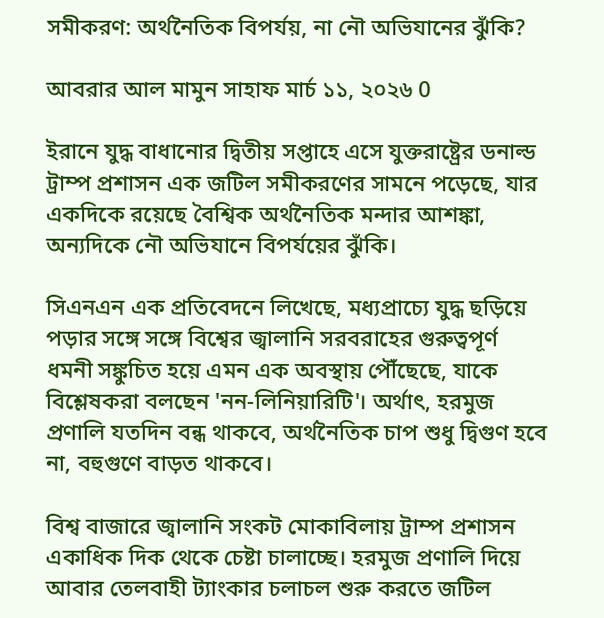সমীকরণ: অর্থনৈতিক বিপর্যয়, না নৌ অভিযানের ঝুঁকি?

আবরার আল মামুন সাহাফ মার্চ ১১, ২০২৬ 0

ইরানে যুদ্ধ বাধানোর দ্বিতীয় সপ্তাহে এসে যুক্তরাষ্ট্রের ডনাল্ড ট্রাম্প প্রশাসন এক জটিল সমীকরণের সামনে পড়েছে, যার একদিকে রয়েছে বৈশ্বিক অর্থনৈতিক মন্দার আশঙ্কা, অন্যদিকে নৌ অভিযানে বিপর্যয়ের ঝুঁকি।

সিএনএন এক প্রতিবেদনে লিখেছে, মধ্যপ্রাচ্যে যুদ্ধ ছড়িয়ে পড়ার সঙ্গে সঙ্গে বিশ্বের জ্বালানি সরবরাহের গুরুত্বপূর্ণ ধমনী সঙ্কুচিত হয়ে এমন এক অবস্থায় পৌঁছেছে, যাকে বিশ্লেষকরা বলছেন 'নন-লিনিয়ারিটি'। অর্থাৎ, হরমুজ প্রণালি যতদিন বন্ধ থাকবে, অর্থনৈতিক চাপ শুধু দ্বিগুণ হবে না, বহুগুণে বাড়ত থাকবে।

বিশ্ব বাজারে জ্বালানি সংকট মোকাবিলায় ট্রাম্প প্রশাসন একাধিক দিক থেকে চেষ্টা চালাচ্ছে। হরমুজ প্রণালি দিয়ে আবার তেলবাহী ট্যাংকার চলাচল শুরু করতে জটিল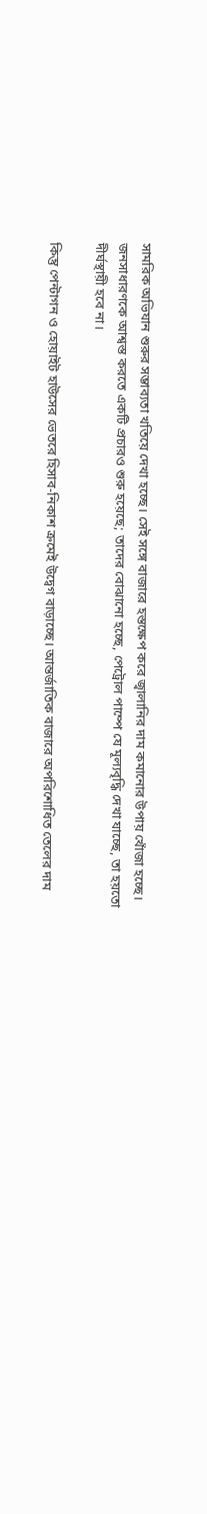সামরিক অভিযান শুরুর সম্ভাব্যতা খতিয়ে দেখা হচ্ছে। সেই সঙ্গে বাজারে হস্তক্ষেপ করে জ্বালানির দাম কমানোর উপায় খোঁজা হচ্ছে। জনসাধারণকে আশ্বস্ত করতে একটি প্রচারও শুরু হয়েছে; তাদের বোঝানো হচ্ছে, পেট্রোল পাম্পে যে মূল্যবৃদ্ধি দেখা যাচ্ছে, তা হয়তো দীর্ঘস্থায়ী হবে না।

কিন্তু পেন্টাগন ও হোয়াইট হাউসের ভেতরে হিসাব-নিকাশ ক্রমেই উদ্বেগ বাড়াচ্ছে। আন্তর্জাতিক বাজারে অপরিশোধিত তেলের দাম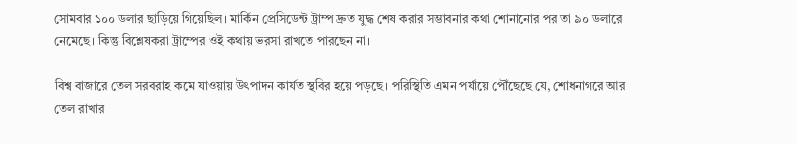সোমবার ১০০ ডলার ছাড়িয়ে গিয়েছিল। মার্কিন প্রেসিডেন্ট ট্রাম্প দ্রুত যুদ্ধ শেষ করার সম্ভাবনার কথা শোনানোর পর তা ৯০ ডলারে নেমেছে। কিন্তু বিশ্লেষকরা ট্রাম্পের ওই কথায় ভরসা রাখতে পারছেন না।

বিশ্ব বাজারে তেল সরবরাহ কমে যাওয়ায় উৎপাদন কার্যত স্থবির হয়ে পড়ছে। পরিস্থিতি এমন পর্যায়ে পৌঁছেছে যে, শোধনাগরে আর তেল রাখার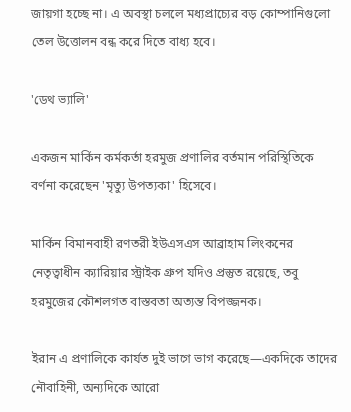জায়গা হচ্ছে না। এ অবস্থা চললে মধ্যপ্রাচ্যের বড় কোম্পানিগুলো তেল উত্তোলন বন্ধ করে দিতে বাধ্য হবে।

'ডেথ ভ্যালি'

একজন মার্কিন কর্মকর্তা হরমুজ প্রণালির বর্তমান পরিস্থিতিকে বর্ণনা করেছেন 'মৃত্যু উপত্যকা' হিসেবে।

মার্কিন বিমানবাহী রণতরী ইউএসএস আব্রাহাম লিংকনের নেতৃত্বাধীন ক্যারিয়ার স্ট্রাইক গ্রুপ যদিও প্রস্তুত রয়েছে, তবু হরমুজের কৌশলগত বাস্তবতা অত্যন্ত বিপজ্জনক।

ইরান এ প্রণালিকে কার্যত দুই ভাগে ভাগ করেছে—একদিকে তাদের নৌবাহিনী, অন্যদিকে আরো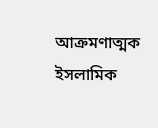আক্রমণাত্মক ইসলামিক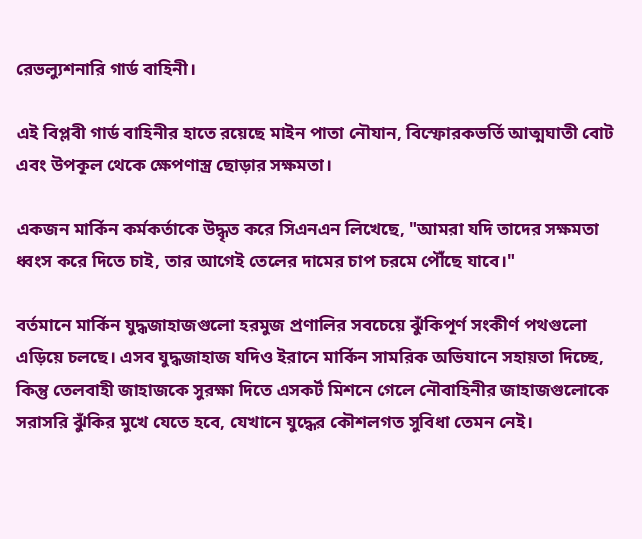রেভল্যুশনারি গার্ড বাহিনী।

এই বিপ্লবী গার্ড বাহিনীর হাতে রয়েছে মাইন পাতা নৌযান, বিস্ফোরকভর্তি আত্মঘাতী বোট এবং উপকূল থেকে ক্ষেপণাস্ত্র ছোড়ার সক্ষমতা।

একজন মার্কিন কর্মকর্তাকে উদ্ধৃত করে সিএনএন লিখেছে, "আমরা যদি তাদের সক্ষমতা ধ্বংস করে দিতে চাই, তার আগেই তেলের দামের চাপ চরমে পৌঁছে যাবে।"

বর্তমানে মার্কিন যুদ্ধজাহাজগুলো হরমুজ প্রণালির সবচেয়ে ঝুঁকিপূর্ণ সংকীর্ণ পথগুলো এড়িয়ে চলছে। এসব যুদ্ধজাহাজ যদিও ইরানে মার্কিন সামরিক অভিযানে সহায়তা দিচ্ছে, কিন্তু তেলবাহী জাহাজকে সুরক্ষা দিতে এসকর্ট মিশনে গেলে নৌবাহিনীর জাহাজগুলোকে সরাসরি ঝুঁকির মুখে যেতে হবে, যেখানে যুদ্ধের কৌশলগত সুবিধা তেমন নেই।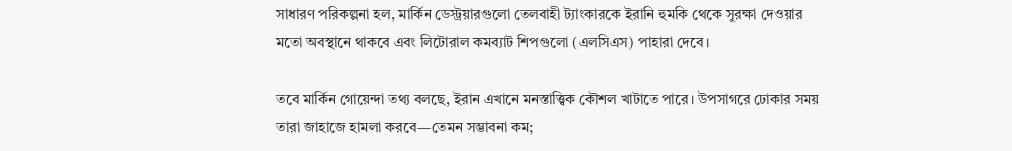সাধারণ পরিকল্পনা হল, মার্কিন ডেস্ট্রয়ারগুলো তেলবাহী ট্যাংকারকে ইরানি হুমকি থেকে সুরক্ষা দেওয়ার মতো অবস্থানে থাকবে এবং লিটোরাল কমব্যাট শিপগুলো (এলসিএস) পাহারা দেবে।

তবে মার্কিন গোয়েন্দা তথ্য বলছে, ইরান এখানে মনস্তাত্ত্বিক কৌশল খাটাতে পারে। উপসাগরে ঢোকার সময় তারা জাহাজে হামলা করবে—তেমন সম্ভাবনা কম;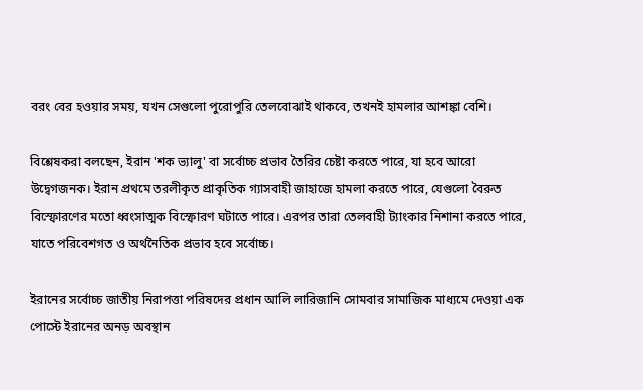বরং বের হওয়ার সময়, যখন সেগুলো পুরোপুরি তেলবোঝাই থাকবে, তখনই হামলার আশঙ্কা বেশি।

বিশ্লেষকরা বলছেন, ইরান 'শক ভ্যালু' বা সর্বোচ্চ প্রভাব তৈরির চেষ্টা করতে পারে, যা হবে আরো উদ্বেগজনক। ইরান প্রথমে তরলীকৃত প্রাকৃতিক গ্যাসবাহী জাহাজে হামলা করতে পারে, যেগুলো বৈরুত বিস্ফোরণের মতো ধ্বংসাত্মক বিস্ফোরণ ঘটাতে পারে। এরপর তারা তেলবাহী ট্যাংকার নিশানা করতে পারে, যাতে পরিবেশগত ও অর্থনৈতিক প্রভাব হবে সর্বোচ্চ।

ইরানের সর্বোচ্চ জাতীয় নিরাপত্তা পরিষদের প্রধান আলি লারিজানি সোমবার সামাজিক মাধ্যমে দেওয়া এক পোস্টে ইরানের অনড় অবস্থান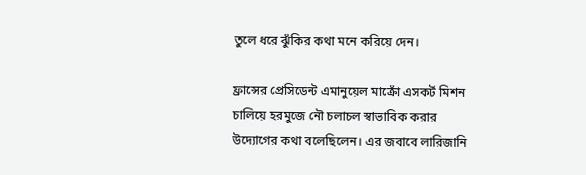তুলে ধরে ঝুঁকির কথা মনে করিয়ে দেন।

ফ্রান্সের প্রেসিডেন্ট এমানুয়েল মাক্রোঁ এসকর্ট মিশন চালিয়ে হরমুজে নৌ চলাচল স্বাভাবিক করার উদ্যোগের কথা বলেছিলেন। এর জবাবে লারিজানি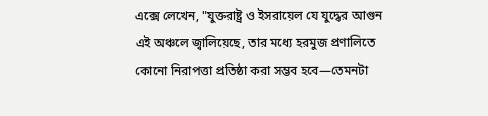এক্সে লেখেন, "যুক্তরাষ্ট্র ও ইসরায়েল যে যুদ্ধের আগুন এই অঞ্চলে জ্বালিয়েছে, তার মধ্যে হরমুজ প্রণালিতে কোনো নিরাপত্তা প্রতিষ্ঠা করা সম্ভব হবে—তেমনটা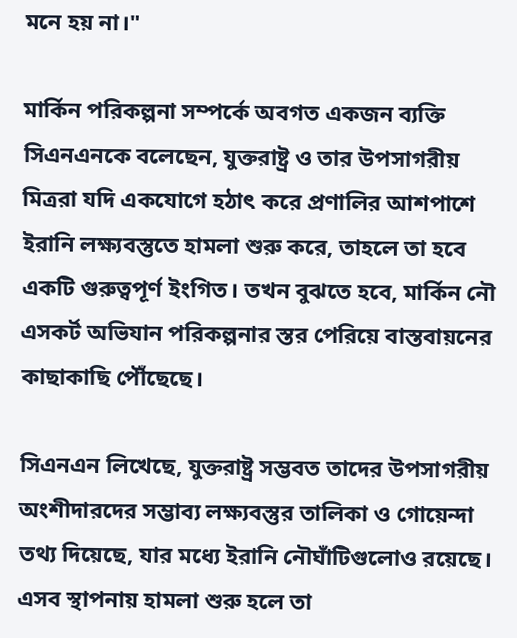মনে হয় না।"

মার্কিন পরিকল্পনা সম্পর্কে অবগত একজন ব্যক্তি সিএনএনকে বলেছেন, যুক্তরাষ্ট্র ও তার উপসাগরীয় মিত্ররা যদি একযোগে হঠাৎ করে প্রণালির আশপাশে ইরানি লক্ষ্যবস্তুতে হামলা শুরু করে, তাহলে তা হবে একটি গুরুত্বপূর্ণ ইংগিত। তখন বুঝতে হবে, মার্কিন নৌ এসকর্ট অভিযান পরিকল্পনার স্তর পেরিয়ে বাস্তবায়নের কাছাকাছি পৌঁছেছে।

সিএনএন লিখেছে, যুক্তরাষ্ট্র সম্ভবত তাদের উপসাগরীয় অংশীদারদের সম্ভাব্য লক্ষ্যবস্তুর তালিকা ও গোয়েন্দা তথ্য দিয়েছে, যার মধ্যে ইরানি নৌঘাঁটিগুলোও রয়েছে। এসব স্থাপনায় হামলা শুরু হলে তা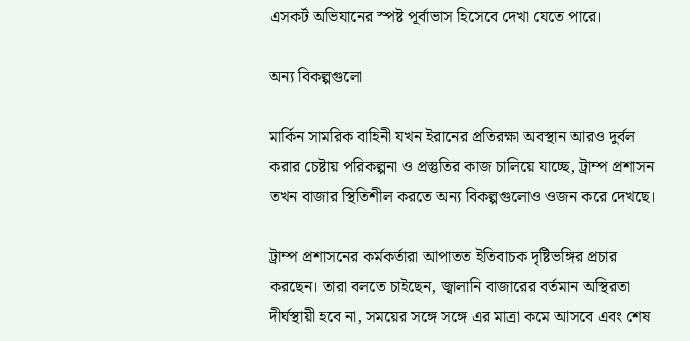এসকর্ট অভিযানের স্পষ্ট পূর্বাভাস হিসেবে দেখা যেতে পারে।

অন্য বিকল্পগুলো

মার্কিন সামরিক বাহিনী যখন ইরানের প্রতিরক্ষা অবস্থান আরও দুর্বল করার চেষ্টায় পরিকল্পনা ও প্রস্তুতির কাজ চালিয়ে যাচ্ছে, ট্রাম্প প্রশাসন তখন বাজার স্থিতিশীল করতে অন্য বিকল্পগুলোও ওজন করে দেখছে।

ট্রাম্প প্রশাসনের কর্মকর্তারা আপাতত ইতিবাচক দৃষ্টিভঙ্গির প্রচার করছেন। তারা বলতে চাইছেন, জ্বালানি বাজারের বর্তমান অস্থিরতা দীর্ঘস্থায়ী হবে না, সময়ের সঙ্গে সঙ্গে এর মাত্রা কমে আসবে এবং শেষ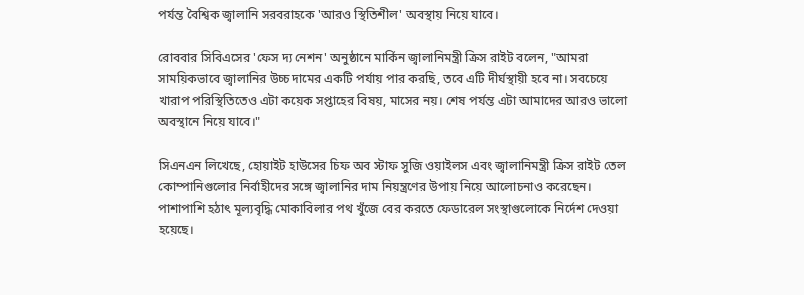পর্যন্ত বৈশ্বিক জ্বালানি সরবরাহকে 'আরও স্থিতিশীল' অবস্থায় নিয়ে যাবে।

রোববার সিবিএসের 'ফেস দ্য নেশন' অনুষ্ঠানে মার্কিন জ্বালানিমন্ত্রী ক্রিস রাইট বলেন, "আমরা সাময়িকভাবে জ্বালানির উচ্চ দামের একটি পর্যায় পার করছি, তবে এটি দীর্ঘস্থায়ী হবে না। সবচেয়ে খারাপ পরিস্থিতিতেও এটা কয়েক সপ্তাহের বিষয়, মাসের নয়। শেষ পর্যন্ত এটা আমাদের আরও ভালো অবস্থানে নিয়ে যাবে।"

সিএনএন লিখেছে, হোয়াইট হাউসের চিফ অব স্টাফ সুজি ওয়াইলস এবং জ্বালানিমন্ত্রী ক্রিস রাইট তেল কোম্পানিগুলোর নির্বাহীদের সঙ্গে জ্বালানির দাম নিয়ন্ত্রণের উপায় নিয়ে আলোচনাও করেছেন। পাশাপাশি হঠাৎ মূল্যবৃদ্ধি মোকাবিলার পথ খুঁজে বের করতে ফেডারেল সংস্থাগুলোকে নির্দেশ দেওয়া হয়েছে।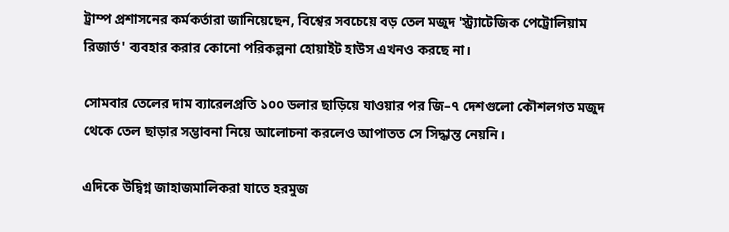ট্রাম্প প্রশাসনের কর্মকর্তারা জানিয়েছেন, বিশ্বের সবচেয়ে বড় তেল মজুদ 'স্ট্র্যাটেজিক পেট্রোলিয়াম রিজার্ভ' ব্যবহার করার কোনো পরিকল্পনা হোয়াইট হাউস এখনও করছে না।

সোমবার তেলের দাম ব্যারেলপ্রতি ১০০ ডলার ছাড়িয়ে যাওয়ার পর জি–৭ দেশগুলো কৌশলগত মজুদ থেকে তেল ছাড়ার সম্ভাবনা নিয়ে আলোচনা করলেও আপাতত সে সিদ্ধান্ত নেয়নি।

এদিকে উদ্বিগ্ন জাহাজমালিকরা যাতে হরমুজ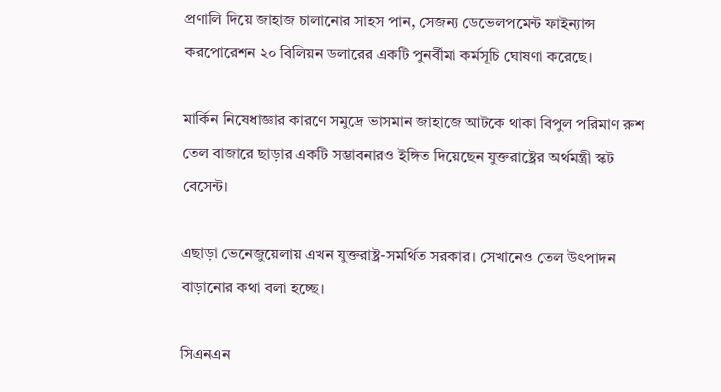প্রণালি দিয়ে জাহাজ চালানোর সাহস পান, সেজন্য ডেভেলপমেন্ট ফাইন্যান্স করপোরেশন ২০ বিলিয়ন ডলারের একটি পুনর্বীমা কর্মসূচি ঘোষণা করেছে।

মার্কিন নিষেধাজ্ঞার কারণে সমুদ্রে ভাসমান জাহাজে আটকে থাকা বিপুল পরিমাণ রুশ তেল বাজারে ছাড়ার একটি সম্ভাবনারও ইঙ্গিত দিয়েছেন যুক্তরাষ্ট্রের অর্থমন্ত্রী স্কট বেসেন্ট।

এছাড়া ভেনেজুয়েলায় এখন যুক্তরাষ্ট্র-সমর্থিত সরকার। সেখানেও তেল উৎপাদন বাড়ানোর কথা বলা হচ্ছে।

সিএনএন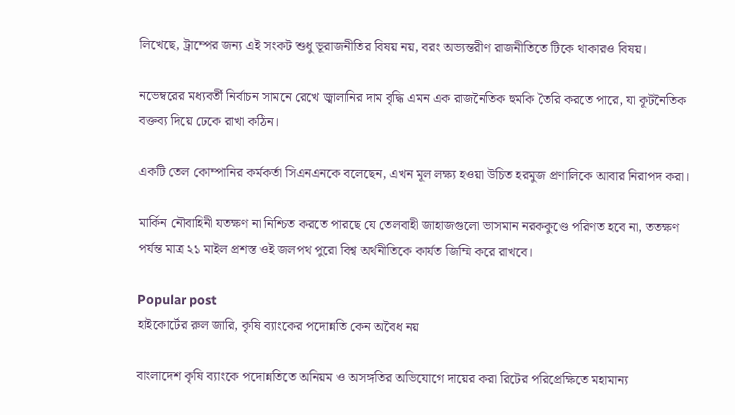লিখেছে, ট্রাম্পের জন্য এই সংকট শুধু ভূরাজনীতির বিষয় নয়, বরং অভ্যন্তরীণ রাজনীতিতে টিকে থাকারও বিষয়।

নভেম্বরের মধ্যবর্তী নির্বাচন সামনে রেখে জ্বালানির দাম বৃদ্ধি এমন এক রাজনৈতিক হুমকি তৈরি করতে পারে, যা কূটনৈতিক বক্তব্য দিয়ে ঢেকে রাখা কঠিন।

একটি তেল কোম্পানির কর্মকর্তা সিএনএনকে বলেছেন, এখন মূল লক্ষ্য হওয়া উচিত হরমুজ প্রণালিকে আবার নিরাপদ করা।

মার্কিন নৌবাহিনী যতক্ষণ না নিশ্চিত করতে পারছে যে তেলবাহী জাহাজগুলো ভাসমান নরককুণ্ডে পরিণত হবে না, ততক্ষণ পর্যন্ত মাত্র ২১ মাইল প্রশস্ত ওই জলপথ পুরো বিশ্ব অর্থনীতিকে কার্যত জিম্মি করে রাখবে।

Popular post
হাইকোর্টের রুল জারি, কৃষি ব্যাংকের পদোন্নতি কেন অবৈধ নয়

বাংলাদেশ কৃষি ব্যাংকে পদোন্নতিতে অনিয়ম ও অসঙ্গতির অভিযোগে দায়ের করা রিটের পরিপ্রেক্ষিতে মহামান্য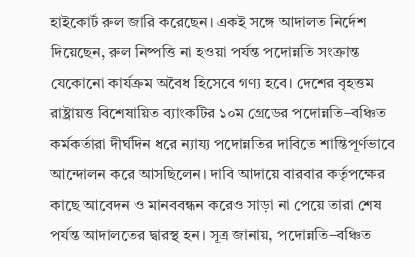হাইকোর্ট রুল জারি করেছেন। একই সঙ্গে আদালত নির্দেশ দিয়েছেন, রুল নিষ্পত্তি না হওয়া পর্যন্ত পদোন্নতি সংক্রান্ত যেকোনো কার্যক্রম অবৈধ হিসেবে গণ্য হবে। দেশের বৃহত্তম রাষ্ট্রায়ত্ত বিশেষায়িত ব্যাংকটির ১০ম গ্রেডের পদোন্নতি–বঞ্চিত কর্মকর্তারা দীর্ঘদিন ধরে ন্যায্য পদোন্নতির দাবিতে শান্তিপূর্ণভাবে আন্দোলন করে আসছিলেন। দাবি আদায়ে বারবার কর্তৃপক্ষের কাছে আবেদন ও মানববন্ধন করেও সাড়া না পেয়ে তারা শেষ পর্যন্ত আদালতের দ্বারস্থ হন। সূত্র জানায়, পদোন্নতি–বঞ্চিত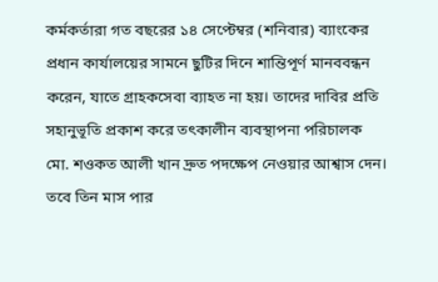কর্মকর্তারা গত বছরের ১৪ সেপ্টেম্বর (শনিবার) ব্যাংকের প্রধান কার্যালয়ের সামনে ছুটির দিনে শান্তিপূর্ণ মানববন্ধন করেন, যাতে গ্রাহকসেবা ব্যাহত না হয়। তাদের দাবির প্রতি সহানুভূতি প্রকাশ করে তৎকালীন ব্যবস্থাপনা পরিচালক মো. শওকত আলী খান দ্রুত পদক্ষেপ নেওয়ার আশ্বাস দেন। তবে তিন মাস পার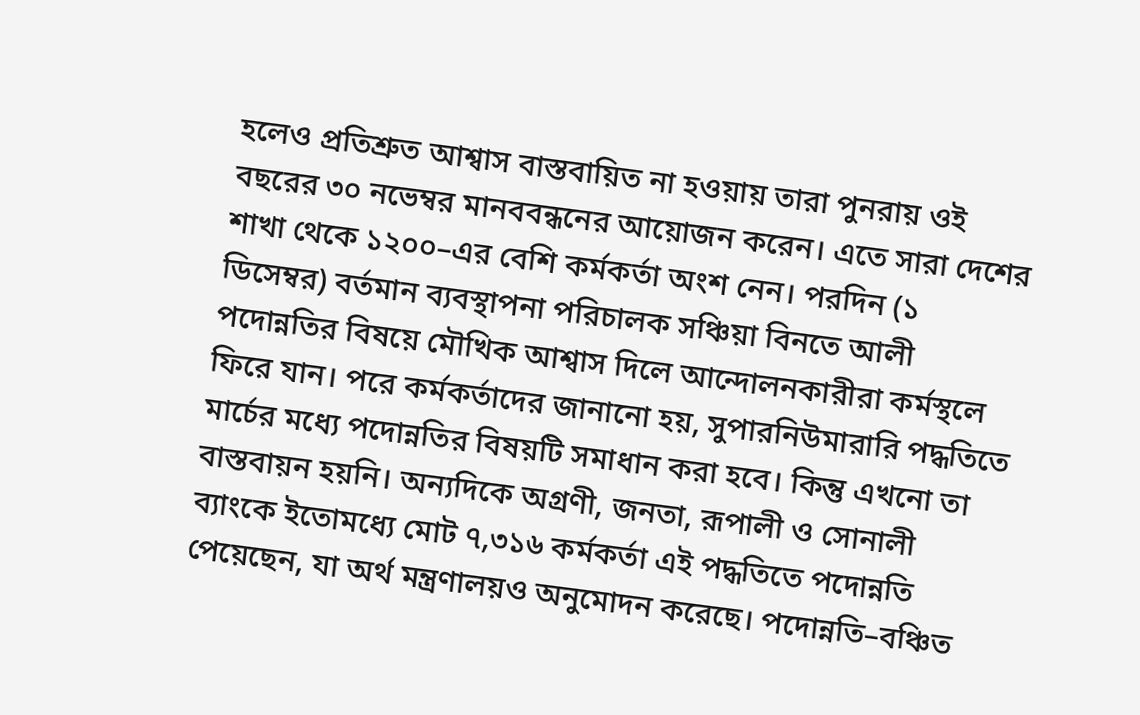হলেও প্রতিশ্রুত আশ্বাস বাস্তবায়িত না হওয়ায় তারা পুনরায় ওই বছরের ৩০ নভেম্বর মানববন্ধনের আয়োজন করেন। এতে সারা দেশের শাখা থেকে ১২০০–এর বেশি কর্মকর্তা অংশ নেন। পরদিন (১ ডিসেম্বর) বর্তমান ব্যবস্থাপনা পরিচালক সঞ্চিয়া বিনতে আলী পদোন্নতির বিষয়ে মৌখিক আশ্বাস দিলে আন্দোলনকারীরা কর্মস্থলে ফিরে যান। পরে কর্মকর্তাদের জানানো হয়, সুপারনিউমারারি পদ্ধতিতে মার্চের মধ্যে পদোন্নতির বিষয়টি সমাধান করা হবে। কিন্তু এখনো তা বাস্তবায়ন হয়নি। অন্যদিকে অগ্রণী, জনতা, রূপালী ও সোনালী ব্যাংকে ইতোমধ্যে মোট ৭,৩১৬ কর্মকর্তা এই পদ্ধতিতে পদোন্নতি পেয়েছেন, যা অর্থ মন্ত্রণালয়ও অনুমোদন করেছে। পদোন্নতি–বঞ্চিত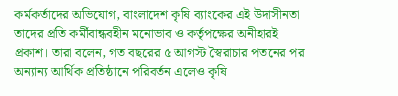কর্মকর্তাদের অভিযোগ, বাংলাদেশ কৃষি ব্যাংকের এই উদাসীনতা তাদের প্রতি কর্মীবান্ধবহীন মনোভাব ও কর্তৃপক্ষের অনীহারই প্রকাশ। তারা বলেন, গত বছরের ৫ আগস্ট স্বৈরাচার পতনের পর অন্যান্য আর্থিক প্রতিষ্ঠানে পরিবর্তন এলেও কৃষি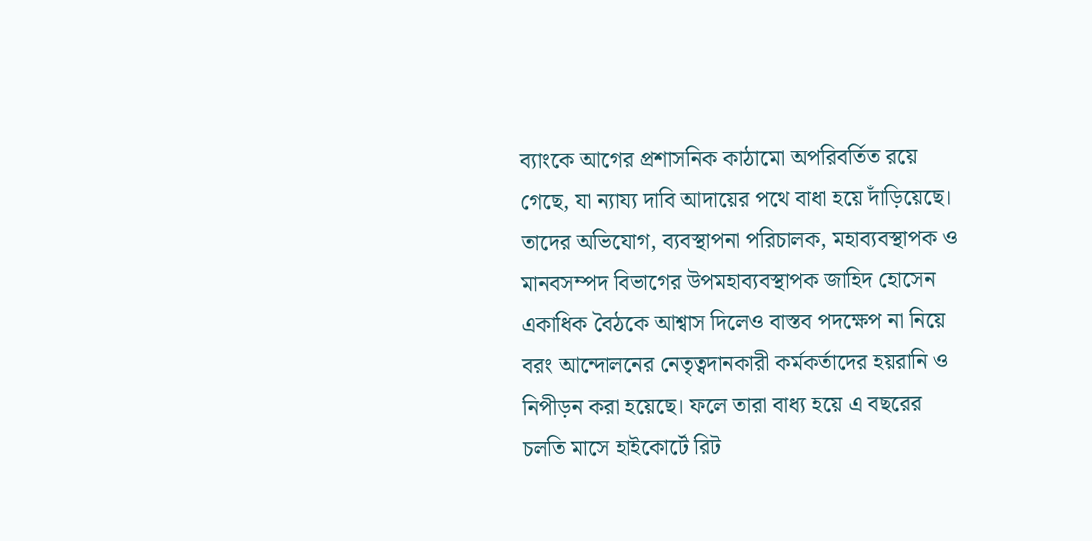ব্যাংকে আগের প্রশাসনিক কাঠামো অপরিবর্তিত রয়ে গেছে, যা ন্যায্য দাবি আদায়ের পথে বাধা হয়ে দাঁড়িয়েছে। তাদের অভিযোগ, ব্যবস্থাপনা পরিচালক, মহাব্যবস্থাপক ও মানবসম্পদ বিভাগের উপমহাব্যবস্থাপক জাহিদ হোসেন একাধিক বৈঠকে আশ্বাস দিলেও বাস্তব পদক্ষেপ না নিয়ে বরং আন্দোলনের নেতৃত্বদানকারী কর্মকর্তাদের হয়রানি ও নিপীড়ন করা হয়েছে। ফলে তারা বাধ্য হয়ে এ বছরের চলতি মাসে হাইকোর্টে রিট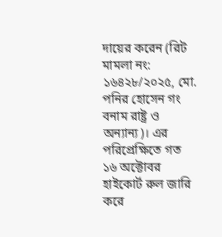দায়ের করেন (রিট মামলা নং: ১৬৪২৮/২০২৫, মো. পনির হোসেন গং বনাম রাষ্ট্র ও অন্যান্য)। এর পরিপ্রেক্ষিতে গত ১৬ অক্টোবর হাইকোর্ট রুল জারি করে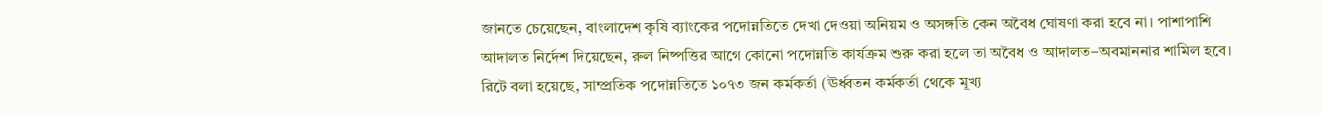জানতে চেয়েছেন, বাংলাদেশ কৃষি ব্যাংকের পদোন্নতিতে দেখা দেওয়া অনিয়ম ও অসঙ্গতি কেন অবৈধ ঘোষণা করা হবে না। পাশাপাশি আদালত নির্দেশ দিয়েছেন, রুল নিষ্পত্তির আগে কোনো পদোন্নতি কার্যক্রম শুরু করা হলে তা অবৈধ ও আদালত–অবমাননার শামিল হবে। রিটে বলা হয়েছে, সাম্প্রতিক পদোন্নতিতে ১০৭৩ জন কর্মকর্তা (ঊর্ধ্বতন কর্মকর্তা থেকে মূখ্য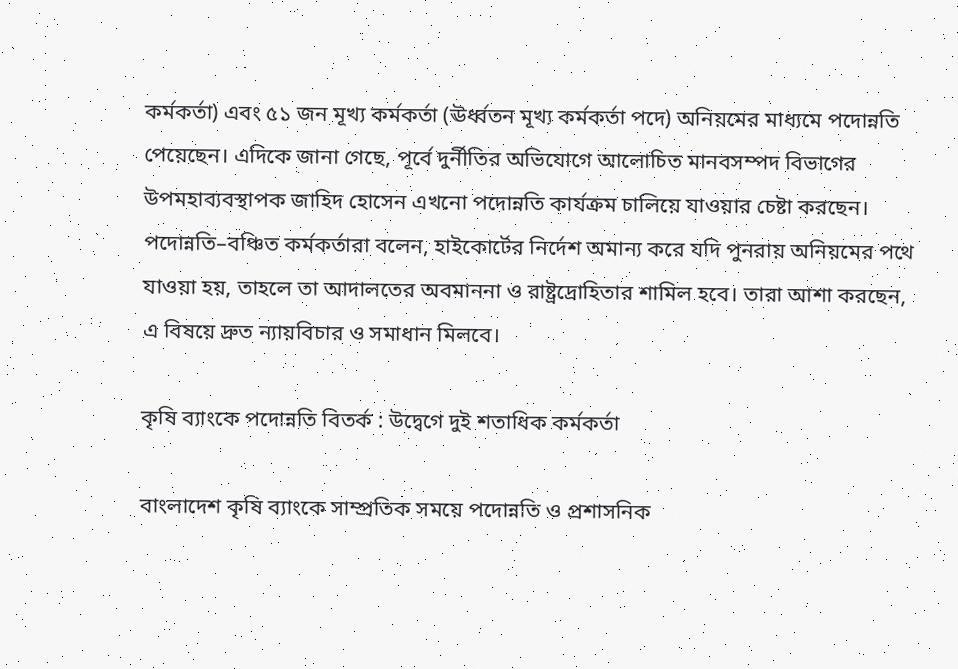কর্মকর্তা) এবং ৫১ জন মূখ্য কর্মকর্তা (ঊর্ধ্বতন মূখ্য কর্মকর্তা পদে) অনিয়মের মাধ্যমে পদোন্নতি পেয়েছেন। এদিকে জানা গেছে, পূর্বে দুর্নীতির অভিযোগে আলোচিত মানবসম্পদ বিভাগের উপমহাব্যবস্থাপক জাহিদ হোসেন এখনো পদোন্নতি কার্যক্রম চালিয়ে যাওয়ার চেষ্টা করছেন। পদোন্নতি–বঞ্চিত কর্মকর্তারা বলেন, হাইকোর্টের নির্দেশ অমান্য করে যদি পুনরায় অনিয়মের পথে যাওয়া হয়, তাহলে তা আদালতের অবমাননা ও রাষ্ট্রদ্রোহিতার শামিল হবে। তারা আশা করছেন, এ বিষয়ে দ্রুত ন্যায়বিচার ও সমাধান মিলবে।

কৃষি ব্যাংকে পদোন্নতি বিতর্ক : উদ্বেগে দুই শতাধিক কর্মকর্তা

বাংলাদেশ কৃষি ব্যাংকে সাম্প্রতিক সময়ে পদোন্নতি ও প্রশাসনিক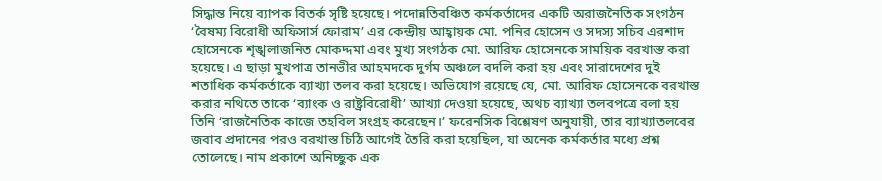সিদ্ধান্ত নিয়ে ব্যাপক বিতর্ক সৃষ্টি হয়েছে। পদোন্নতিবঞ্চিত কর্মকর্তাদের একটি অরাজনৈতিক সংগঠন ‘বৈষম্য বিরোধী অফিসার্স ফোরাম’ এর কেন্দ্রীয় আহ্বায়ক মো. পনির হোসেন ও সদস্য সচিব এরশাদ হোসেনকে শৃঙ্খলাজনিত মোকদ্দমা এবং মুখ্য সংগঠক মো. আরিফ হোসেনকে সাময়িক বরখাস্ত করা হয়েছে। এ ছাড়া মুখপাত্র তানভীর আহমদকে দুর্গম অঞ্চলে বদলি করা হয় এবং সারাদেশের দুই শতাধিক কর্মকর্তাকে ব্যাখ্যা তলব করা হয়েছে। অভিযোগ রয়েছে যে, মো. আরিফ হোসেনকে বরখাস্ত করার নথিতে তাকে ‘ব্যাংক ও রাষ্ট্রবিরোধী’ আখ্যা দেওয়া হয়েছে, অথচ ব্যাখ্যা তলবপত্রে বলা হয় তিনি ‘রাজনৈতিক কাজে তহবিল সংগ্রহ করেছেন।’ ফরেনসিক বিশ্লেষণ অনুযায়ী, তার ব্যাখ্যাতলবের জবাব প্রদানের পরও বরখাস্ত চিঠি আগেই তৈরি করা হয়েছিল, যা অনেক কর্মকর্তার মধ্যে প্রশ্ন তোলেছে। নাম প্রকাশে অনিচ্ছুক এক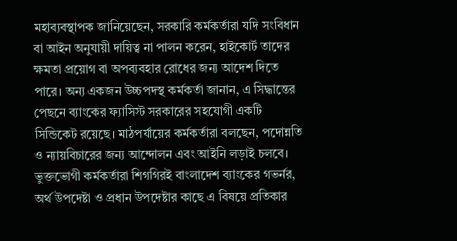মহাব্যবস্থাপক জানিয়েছেন, সরকারি কর্মকর্তারা যদি সংবিধান বা আইন অনুযায়ী দায়িত্ব না পালন করেন, হাইকোর্ট তাদের ক্ষমতা প্রয়োগ বা অপব্যবহার রোধের জন্য আদেশ দিতে পারে। অন্য একজন উচ্চপদস্থ কর্মকর্তা জানান, এ সিদ্ধান্তের পেছনে ব্যাংকের ফ্যাসিস্ট সরকারের সহযোগী একটি সিন্ডিকেট রয়েছে। মাঠপর্যায়ের কর্মকর্তারা বলছেন, পদোন্নতি ও ন্যায়বিচারের জন্য আন্দোলন এবং আইনি লড়াই চলবে। ভুক্তভোগী কর্মকর্তারা শিগগিরই বাংলাদেশ ব্যাংকের গভর্নর, অর্থ উপদেষ্টা ও প্রধান উপদেষ্টার কাছে এ বিষয়ে প্রতিকার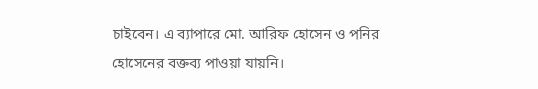চাইবেন। এ ব্যাপারে মো. আরিফ হোসেন ও পনির হোসেনের বক্তব্য পাওয়া যায়নি।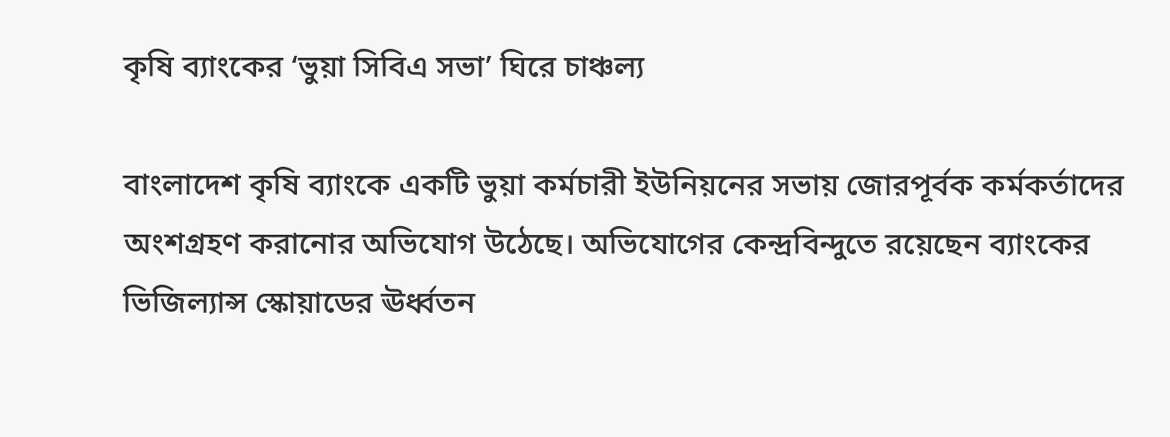কৃষি ব্যাংকের ‘ভুয়া সিবিএ সভা’ ঘিরে চাঞ্চল্য

বাংলাদেশ কৃষি ব্যাংকে একটি ভুয়া কর্মচারী ইউনিয়নের সভায় জোরপূর্বক কর্মকর্তাদের অংশগ্রহণ করানোর অভিযোগ উঠেছে। অভিযোগের কেন্দ্রবিন্দুতে রয়েছেন ব্যাংকের ভিজিল্যান্স স্কোয়াডের ঊর্ধ্বতন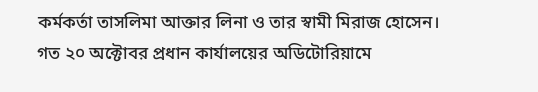কর্মকর্তা তাসলিমা আক্তার লিনা ও তার স্বামী মিরাজ হোসেন। গত ২০ অক্টোবর প্রধান কার্যালয়ের অডিটোরিয়ামে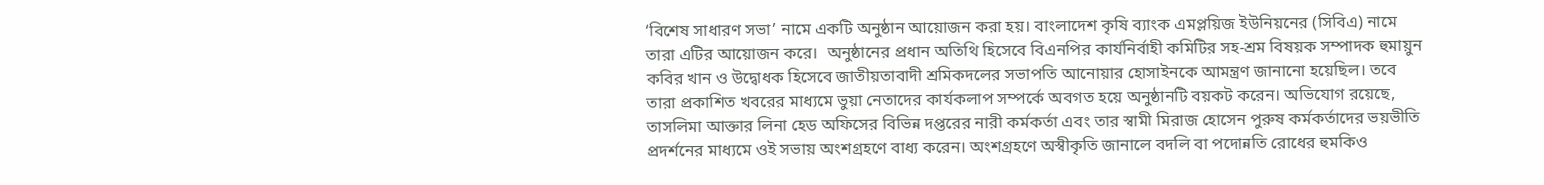‘বিশেষ সাধারণ সভা’ নামে একটি অনুষ্ঠান আয়োজন করা হয়। বাংলাদেশ কৃষি ব্যাংক এমপ্লয়িজ ইউনিয়নের (সিবিএ) নামে তারা এটির আয়োজন করে।  অনুষ্ঠানের প্রধান অতিথি হিসেবে বিএনপির কার্যনির্বাহী কমিটির সহ-শ্রম বিষয়ক সম্পাদক হুমায়ুন কবির খান ও উদ্বোধক হিসেবে জাতীয়তাবাদী শ্রমিকদলের সভাপতি আনোয়ার হোসাইনকে আমন্ত্রণ জানানো হয়েছিল। তবে তারা প্রকাশিত খবরের মাধ্যমে ভুয়া নেতাদের কার্যকলাপ সম্পর্কে অবগত হয়ে অনুষ্ঠানটি বয়কট করেন। অভিযোগ রয়েছে, তাসলিমা আক্তার লিনা হেড অফিসের বিভিন্ন দপ্তরের নারী কর্মকর্তা এবং তার স্বামী মিরাজ হোসেন পুরুষ কর্মকর্তাদের ভয়ভীতি প্রদর্শনের মাধ্যমে ওই সভায় অংশগ্রহণে বাধ্য করেন। অংশগ্রহণে অস্বীকৃতি জানালে বদলি বা পদোন্নতি রোধের হুমকিও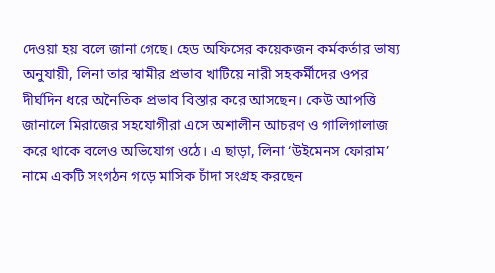দেওয়া হয় বলে জানা গেছে। হেড অফিসের কয়েকজন কর্মকর্তার ভাষ্য অনুযায়ী, লিনা তার স্বামীর প্রভাব খাটিয়ে নারী সহকর্মীদের ওপর দীর্ঘদিন ধরে অনৈতিক প্রভাব বিস্তার করে আসছেন। কেউ আপত্তি জানালে মিরাজের সহযোগীরা এসে অশালীন আচরণ ও গালিগালাজ করে থাকে বলেও অভিযোগ ওঠে। এ ছাড়া, লিনা ‘উইমেনস ফোরাম’ নামে একটি সংগঠন গড়ে মাসিক চাঁদা সংগ্রহ করছেন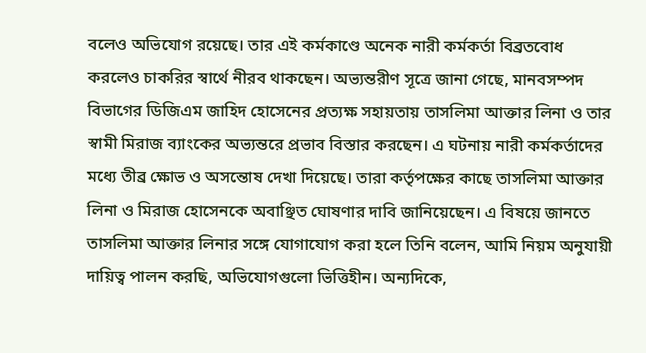বলেও অভিযোগ রয়েছে। তার এই কর্মকাণ্ডে অনেক নারী কর্মকর্তা বিব্রতবোধ করলেও চাকরির স্বার্থে নীরব থাকছেন। অভ্যন্তরীণ সূত্রে জানা গেছে, মানবসম্পদ বিভাগের ডিজিএম জাহিদ হোসেনের প্রত্যক্ষ সহায়তায় তাসলিমা আক্তার লিনা ও তার স্বামী মিরাজ ব্যাংকের অভ্যন্তরে প্রভাব বিস্তার করছেন। এ ঘটনায় নারী কর্মকর্তাদের মধ্যে তীব্র ক্ষোভ ও অসন্তোষ দেখা দিয়েছে। তারা কর্তৃপক্ষের কাছে তাসলিমা আক্তার লিনা ও মিরাজ হোসেনকে অবাঞ্ছিত ঘোষণার দাবি জানিয়েছেন। এ বিষয়ে জানতে তাসলিমা আক্তার লিনার সঙ্গে যোগাযোগ করা হলে তিনি বলেন, আমি নিয়ম অনুযায়ী দায়িত্ব পালন করছি, অভিযোগগুলো ভিত্তিহীন। অন্যদিকে,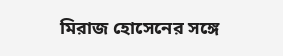মিরাজ হোসেনের সঙ্গে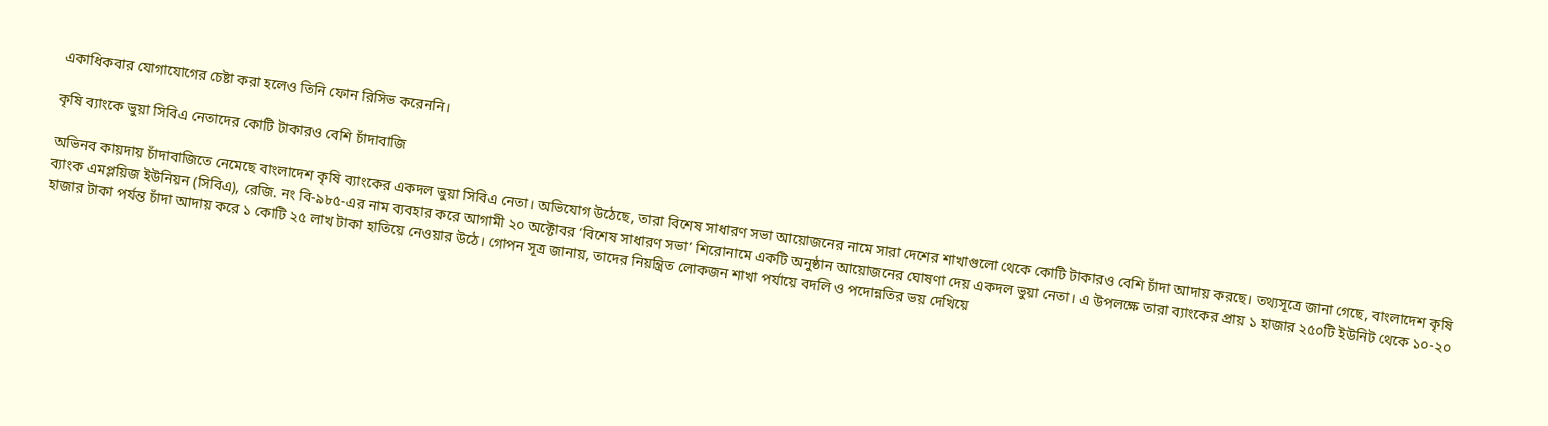একাধিকবার যোগাযোগের চেষ্টা করা হলেও তিনি ফোন রিসিভ করেননি।

কৃষি ব্যাংকে ভুয়া সিবিএ নেতাদের কোটি টাকারও বেশি চাঁদাবাজি

অভিনব কায়দায় চাঁদাবাজিতে নেমেছে বাংলাদেশ কৃষি ব্যাংকের একদল ভুয়া সিবিএ নেতা। অভিযোগ উঠেছে, তারা বিশেষ সাধারণ সভা আয়োজনের নামে সারা দেশের শাখাগুলো থেকে কোটি টাকারও বেশি চাঁদা আদায় করছে। তথ্যসূত্রে জানা গেছে, বাংলাদেশ কৃষি ব্যাংক এমপ্লয়িজ ইউনিয়ন (সিবিএ), রেজি. নং বি-৯৮৫-এর নাম ব্যবহার করে আগামী ২০ অক্টোবর ‘বিশেষ সাধারণ সভা’ শিরোনামে একটি অনুষ্ঠান আয়োজনের ঘোষণা দেয় একদল ভুয়া নেতা। এ উপলক্ষে তারা ব্যাংকের প্রায় ১ হাজার ২৫০টি ইউনিট থেকে ১০-২০ হাজার টাকা পর্যন্ত চাঁদা আদায় করে ১ কোটি ২৫ লাখ টাকা হাতিয়ে নেওয়ার উঠে। গোপন সূত্র জানায়, তাদের নিয়ন্ত্রিত লোকজন শাখা পর্যায়ে বদলি ও পদোন্নতির ভয় দেখিয়ে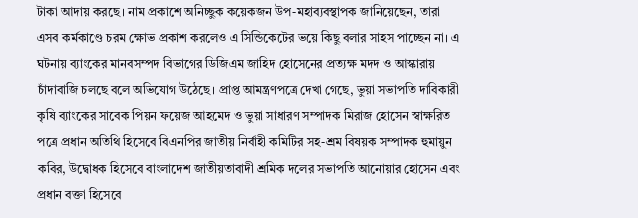টাকা আদায় করছে। নাম প্রকাশে অনিচ্ছুক কয়েকজন উপ-মহাব্যবস্থাপক জানিয়েছেন, তারা এসব কর্মকাণ্ডে চরম ক্ষোভ প্রকাশ করলেও এ সিন্ডিকেটের ভয়ে কিছু বলার সাহস পাচ্ছেন না। এ ঘটনায় ব্যাংকের মানবসম্পদ বিভাগের ডিজিএম জাহিদ হোসেনের প্রত্যক্ষ মদদ ও আস্কারায় চাঁদাবাজি চলছে বলে অভিযোগ উঠেছে। প্রাপ্ত আমন্ত্রণপত্রে দেখা গেছে, ভুয়া সভাপতি দাবিকারী কৃষি ব্যাংকের সাবেক পিয়ন ফয়েজ আহমেদ ও ভুয়া সাধারণ সম্পাদক মিরাজ হোসেন স্বাক্ষরিত পত্রে প্রধান অতিথি হিসেবে বিএনপির জাতীয় নির্বাহী কমিটির সহ-শ্রম বিষয়ক সম্পাদক হুমায়ুন কবির, উদ্বোধক হিসেবে বাংলাদেশ জাতীয়তাবাদী শ্রমিক দলের সভাপতি আনোয়ার হোসেন এবং প্রধান বক্তা হিসেবে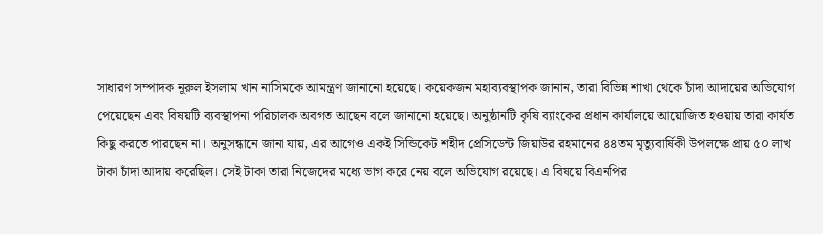সাধারণ সম্পাদক নূরুল ইসলাম খান নাসিমকে আমন্ত্রণ জানানো হয়েছে। কয়েকজন মহাব্যবস্থাপক জানান, তারা বিভিন্ন শাখা থেকে চাঁদা আদায়ের অভিযোগ পেয়েছেন এবং বিষয়টি ব্যবস্থাপনা পরিচালক অবগত আছেন বলে জানানো হয়েছে। অনুষ্ঠানটি কৃষি ব্যাংকের প্রধান কার্যালয়ে আয়োজিত হওয়ায় তারা কার্যত কিছু করতে পারছেন না। অনুসন্ধানে জানা যায়, এর আগেও একই সিন্ডিকেট শহীদ প্রেসিডেন্ট জিয়াউর রহমানের ৪৪তম মৃত্যুবার্ষিকী উপলক্ষে প্রায় ৫০ লাখ টাকা চাঁদা আদায় করেছিল। সেই টাকা তারা নিজেদের মধ্যে ভাগ করে নেয় বলে অভিযোগ রয়েছে। এ বিষয়ে বিএনপির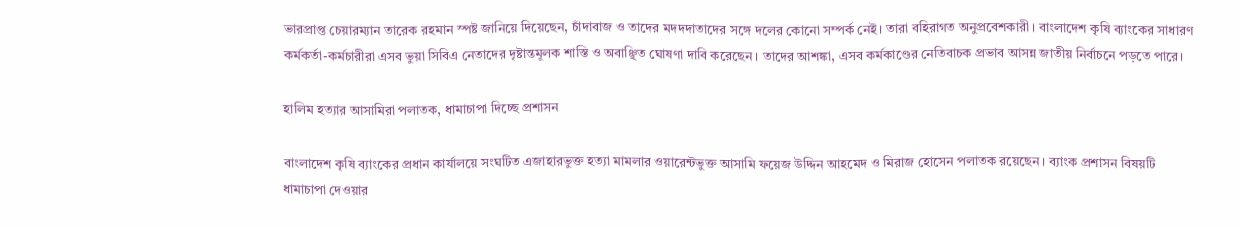ভারপ্রাপ্ত চেয়ারম্যান তারেক রহমান স্পষ্ট জানিয়ে দিয়েছেন, চাঁদাবাজ ও তাদের মদদদাতাদের সঙ্গে দলের কোনো সম্পর্ক নেই। তারা বহিরাগত অনুপ্রবেশকারী। বাংলাদেশ কৃষি ব্যাংকের সাধারণ কর্মকর্তা-কর্মচারীরা এসব ভুয়া সিবিএ নেতাদের দৃষ্টান্তমূলক শাস্তি ও অবাঞ্ছিত ঘোষণা দাবি করেছেন। তাদের আশঙ্কা, এসব কর্মকাণ্ডের নেতিবাচক প্রভাব আসন্ন জাতীয় নির্বাচনে পড়তে পারে।

হালিম হত্যার আসামিরা পলাতক, ধামাচাপা দিচ্ছে প্রশাসন

বাংলাদেশ কৃষি ব্যাংকের প্রধান কার্যালয়ে সংঘটিত এজাহারভুক্ত হত্যা মামলার ওয়ারেন্টভুক্ত আসামি ফয়েজ উদ্দিন আহমেদ ও মিরাজ হোসেন পলাতক রয়েছেন। ব্যাংক প্রশাসন বিষয়টি ধামাচাপা দেওয়ার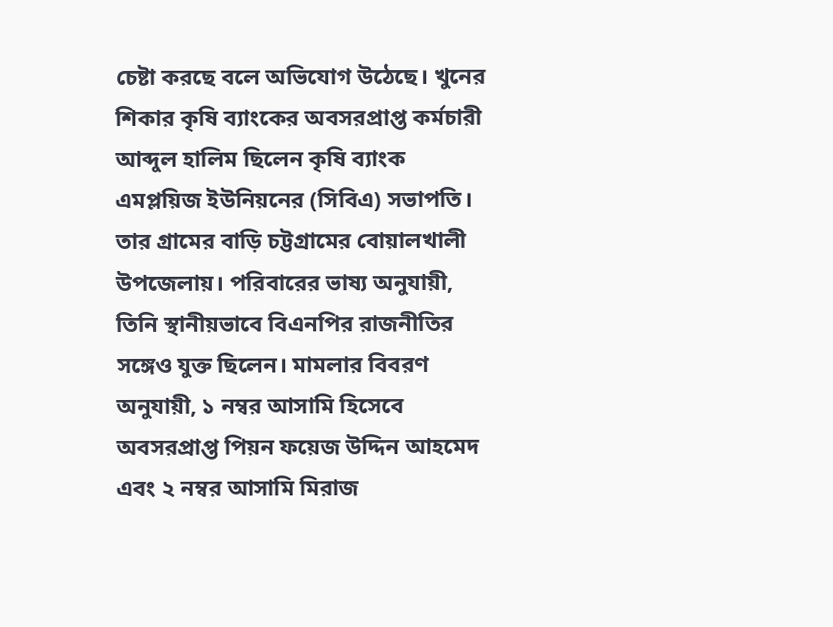চেষ্টা করছে বলে অভিযোগ উঠেছে। খুনের শিকার কৃষি ব্যাংকের অবসরপ্রাপ্ত কর্মচারী আব্দুল হালিম ছিলেন কৃষি ব্যাংক এমপ্লয়িজ ইউনিয়নের (সিবিএ) সভাপতি। তার গ্রামের বাড়ি চট্টগ্রামের বোয়ালখালী উপজেলায়। পরিবারের ভাষ্য অনুযায়ী, তিনি স্থানীয়ভাবে বিএনপির রাজনীতির সঙ্গেও যুক্ত ছিলেন। মামলার বিবরণ অনুযায়ী, ১ নম্বর আসামি হিসেবে অবসরপ্রাপ্ত পিয়ন ফয়েজ উদ্দিন আহমেদ এবং ২ নম্বর আসামি মিরাজ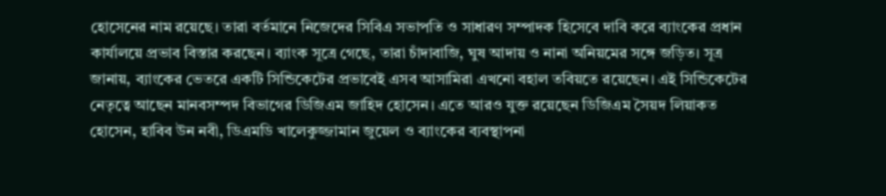হোসেনের নাম রয়েছে। তারা বর্তমানে নিজেদের সিবিএ সভাপতি ও সাধারণ সম্পাদক হিসেবে দাবি করে ব্যাংকের প্রধান কার্যালয়ে প্রভাব বিস্তার করছেন। ব্যাংক সূত্রে গেছে, তারা চাঁদাবাজি, ঘুষ আদায় ও নানা অনিয়মের সঙ্গে জড়িত। সূত্র জানায়, ব্যাংকের ভেতরে একটি সিন্ডিকেটের প্রভাবেই এসব আসামিরা এখনো বহাল তবিয়তে রয়েছেন। এই সিন্ডিকেটের নেতৃত্বে আছেন মানবসম্পদ বিভাগের ডিজিএম জাহিদ হোসেন। এতে আরও যুক্ত রয়েছেন ডিজিএম সৈয়দ লিয়াকত হোসেন, হাবিব উন নবী, ডিএমডি খালেকুজ্জামান জুয়েল ও ব্যাংকের ব্যবস্থাপনা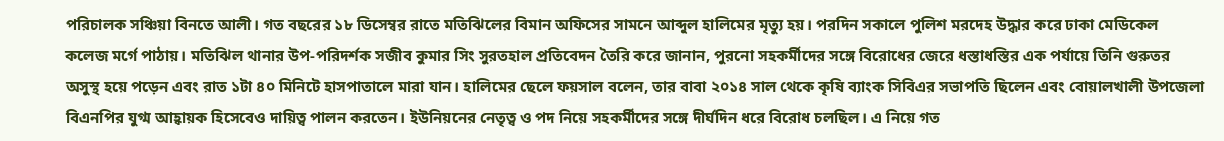পরিচালক সঞ্চিয়া বিনতে আলী। গত বছরের ১৮ ডিসেম্বর রাতে মতিঝিলের বিমান অফিসের সামনে আব্দুল হালিমের মৃত্যু হয়। পরদিন সকালে পুলিশ মরদেহ উদ্ধার করে ঢাকা মেডিকেল কলেজ মর্গে পাঠায়। মতিঝিল থানার উপ-পরিদর্শক সজীব কুমার সিং সুরতহাল প্রতিবেদন তৈরি করে জানান, পুরনো সহকর্মীদের সঙ্গে বিরোধের জেরে ধস্তাধস্তির এক পর্যায়ে তিনি গুরুতর অসুস্থ হয়ে পড়েন এবং রাত ১টা ৪০ মিনিটে হাসপাতালে মারা যান। হালিমের ছেলে ফয়সাল বলেন, তার বাবা ২০১৪ সাল থেকে কৃষি ব্যাংক সিবিএর সভাপতি ছিলেন এবং বোয়ালখালী উপজেলা বিএনপির যুগ্ম আহ্বায়ক হিসেবেও দায়িত্ব পালন করতেন। ইউনিয়নের নেতৃত্ব ও পদ নিয়ে সহকর্মীদের সঙ্গে দীর্ঘদিন ধরে বিরোধ চলছিল। এ নিয়ে গত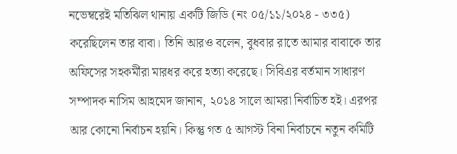নভেম্বরেই মতিঝিল থানায় একটি জিডি (নং ০৫/১১/২০২৪ - ৩৩৫) করেছিলেন তার বাবা। তিনি আরও বলেন, বুধবার রাতে আমার বাবাকে তার অফিসের সহকর্মীরা মারধর করে হত্যা করেছে। সিবিএর বর্তমান সাধারণ সম্পাদক নাসিম আহমেদ জানান, ২০১৪ সালে আমরা নির্বাচিত হই। এরপর আর কোনো নির্বাচন হয়নি। কিন্তু গত ৫ আগস্ট বিনা নির্বাচনে নতুন কমিটি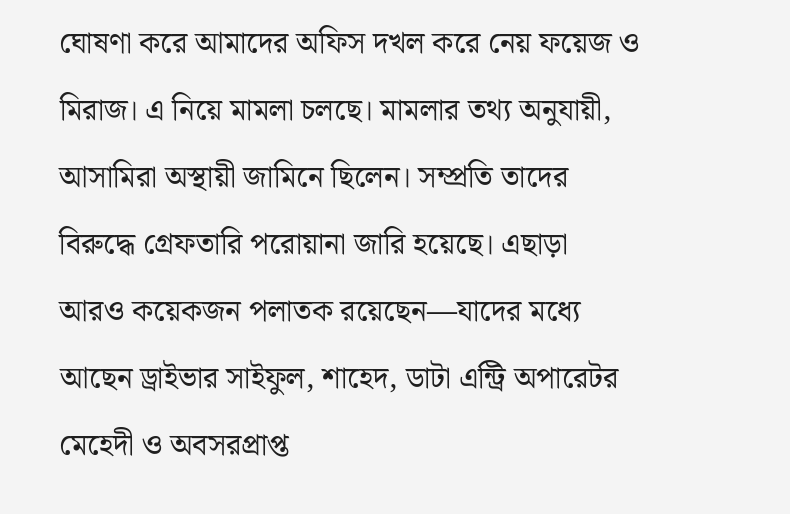ঘোষণা করে আমাদের অফিস দখল করে নেয় ফয়েজ ও মিরাজ। এ নিয়ে মামলা চলছে। মামলার তথ্য অনুযায়ী, আসামিরা অস্থায়ী জামিনে ছিলেন। সম্প্রতি তাদের বিরুদ্ধে গ্রেফতারি পরোয়ানা জারি হয়েছে। এছাড়া আরও কয়েকজন পলাতক রয়েছেন—যাদের মধ্যে আছেন ড্রাইভার সাইফুল, শাহেদ, ডাটা এন্ট্রি অপারেটর মেহেদী ও অবসরপ্রাপ্ত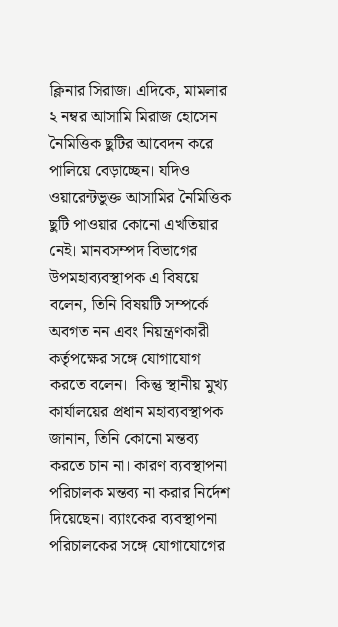ক্লিনার সিরাজ। এদিকে, মামলার ২ নম্বর আসামি মিরাজ হোসেন নৈমিত্তিক ছুটির আবেদন করে পালিয়ে বেড়াচ্ছেন। যদিও ওয়ারেন্টভুক্ত আসামির নৈমিত্তিক ছুটি পাওয়ার কোনো এখতিয়ার নেই। মানবসম্পদ বিভাগের উপমহাব্যবস্থাপক এ বিষয়ে বলেন, তিনি বিষয়টি সম্পর্কে অবগত নন এবং নিয়ন্ত্রণকারী কর্তৃপক্ষের সঙ্গে যোগাযোগ করতে বলেন।  কিন্তু স্থানীয় মুখ্য কার্যালয়ের প্রধান মহাব্যবস্থাপক জানান, তিনি কোনো মন্তব্য করতে চান না। কারণ ব্যবস্থাপনা পরিচালক মন্তব্য না করার নির্দেশ দিয়েছেন। ব্যাংকের ব্যবস্থাপনা পরিচালকের সঙ্গে যোগাযোগের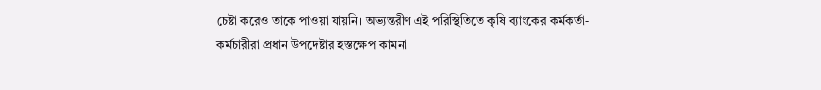চেষ্টা করেও তাকে পাওয়া যায়নি। অভ্যন্তরীণ এই পরিস্থিতিতে কৃষি ব্যাংকের কর্মকর্তা-কর্মচারীরা প্রধান উপদেষ্টার হস্তক্ষেপ কামনা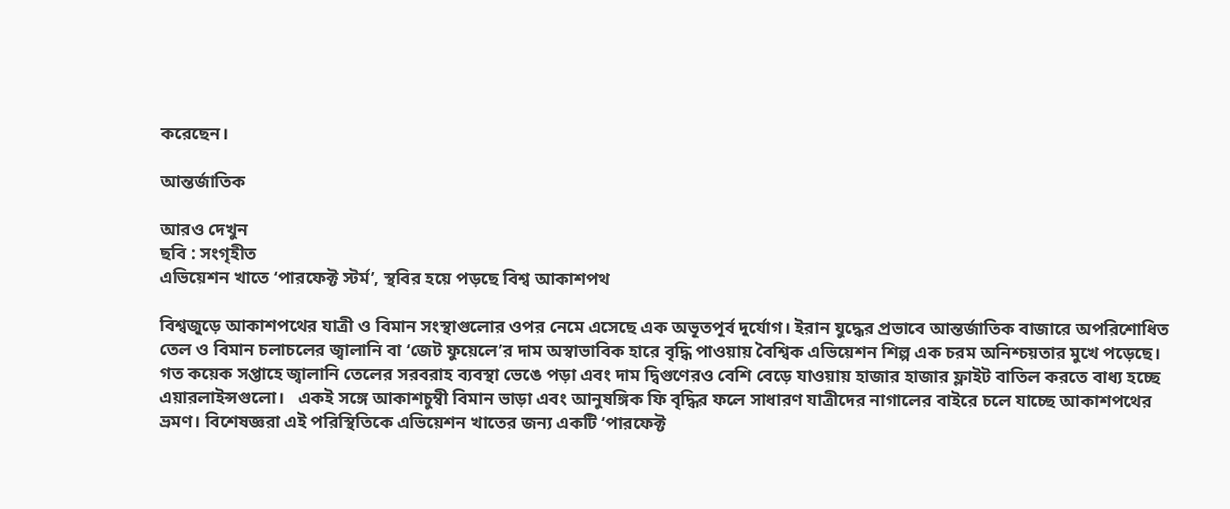করেছেন।

আন্তর্জাতিক

আরও দেখুন
ছবি : সংগৃহীত
এভিয়েশন খাতে ‘পারফেক্ট স্টর্ম’, স্থবির হয়ে পড়ছে বিশ্ব আকাশপথ

বিশ্বজুড়ে আকাশপথের যাত্রী ও বিমান সংস্থাগুলোর ওপর নেমে এসেছে এক অভূতপূর্ব দুর্যোগ। ইরান যুদ্ধের প্রভাবে আন্তর্জাতিক বাজারে অপরিশোধিত তেল ও বিমান চলাচলের জ্বালানি বা ‘জেট ফুয়েলে’র দাম অস্বাভাবিক হারে বৃদ্ধি পাওয়ায় বৈশ্বিক এভিয়েশন শিল্প এক চরম অনিশ্চয়তার মুখে পড়েছে। গত কয়েক সপ্তাহে জ্বালানি তেলের সরবরাহ ব্যবস্থা ভেঙে পড়া এবং দাম দ্বিগুণেরও বেশি বেড়ে যাওয়ায় হাজার হাজার ফ্লাইট বাতিল করতে বাধ্য হচ্ছে এয়ারলাইন্সগুলো।   একই সঙ্গে আকাশচুম্বী বিমান ভাড়া এবং আনুষঙ্গিক ফি বৃদ্ধির ফলে সাধারণ যাত্রীদের নাগালের বাইরে চলে যাচ্ছে আকাশপথের ভ্রমণ। বিশেষজ্ঞরা এই পরিস্থিতিকে এভিয়েশন খাতের জন্য একটি ‘পারফেক্ট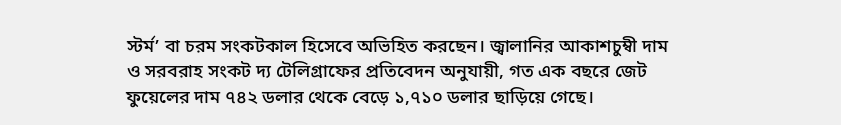স্টর্ম’ বা চরম সংকটকাল হিসেবে অভিহিত করছেন। জ্বালানির আকাশচুম্বী দাম ও সরবরাহ সংকট দ্য টেলিগ্রাফের প্রতিবেদন অনুযায়ী, গত এক বছরে জেট ফুয়েলের দাম ৭৪২ ডলার থেকে বেড়ে ১,৭১০ ডলার ছাড়িয়ে গেছে।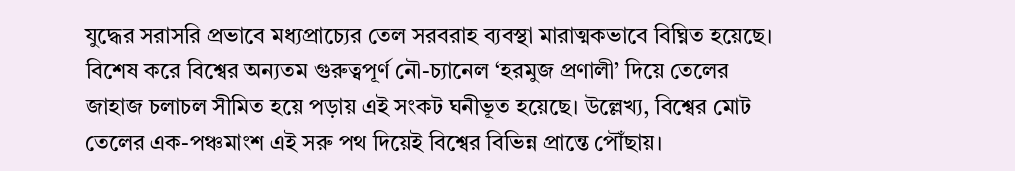যুদ্ধের সরাসরি প্রভাবে মধ্যপ্রাচ্যের তেল সরবরাহ ব্যবস্থা মারাত্মকভাবে বিঘ্নিত হয়েছে। বিশেষ করে বিশ্বের অন্যতম গুরুত্বপূর্ণ নৌ-চ্যানেল ‘হরমুজ প্রণালী’ দিয়ে তেলের জাহাজ চলাচল সীমিত হয়ে পড়ায় এই সংকট ঘনীভূত হয়েছে। উল্লেখ্য, বিশ্বের মোট তেলের এক-পঞ্চমাংশ এই সরু পথ দিয়েই বিশ্বের বিভিন্ন প্রান্তে পৌঁছায়।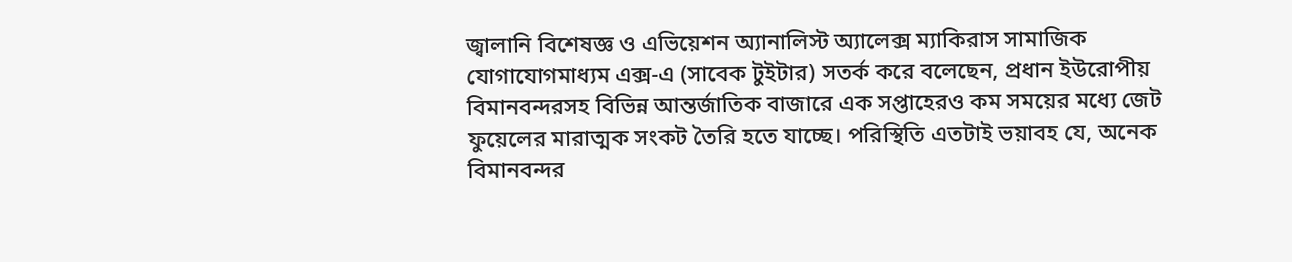জ্বালানি বিশেষজ্ঞ ও এভিয়েশন অ্যানালিস্ট অ্যালেক্স ম্যাকিরাস সামাজিক যোগাযোগমাধ্যম এক্স-এ (সাবেক টুইটার) সতর্ক করে বলেছেন, প্রধান ইউরোপীয় বিমানবন্দরসহ বিভিন্ন আন্তর্জাতিক বাজারে এক সপ্তাহেরও কম সময়ের মধ্যে জেট ফুয়েলের মারাত্মক সংকট তৈরি হতে যাচ্ছে। পরিস্থিতি এতটাই ভয়াবহ যে, অনেক বিমানবন্দর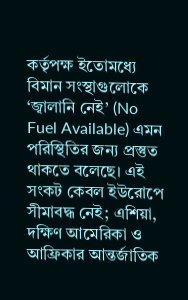কর্তৃপক্ষ ইতোমধ্যে বিমান সংস্থাগুলোকে ‘জ্বালানি নেই’ (No Fuel Available) এমন পরিস্থিতির জন্য প্রস্তুত থাকতে বলেছে। এই সংকট কেবল ইউরোপে সীমাবদ্ধ নেই; এশিয়া, দক্ষিণ আমেরিকা ও আফ্রিকার আন্তর্জাতিক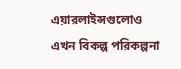এয়ারলাইন্সগুলোও এখন বিকল্প পরিকল্পনা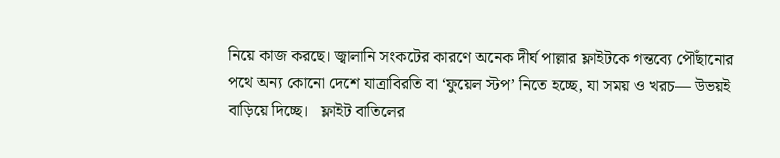নিয়ে কাজ করছে। জ্বালানি সংকটের কারণে অনেক দীর্ঘ পাল্লার ফ্লাইটকে গন্তব্যে পৌঁছানোর পথে অন্য কোনো দেশে যাত্রাবিরতি বা ‘ফুয়েল স্টপ’ নিতে হচ্ছে, যা সময় ও খরচ— উভয়ই বাড়িয়ে দিচ্ছে।   ফ্লাইট বাতিলের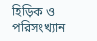হিড়িক ও পরিসংখ্যান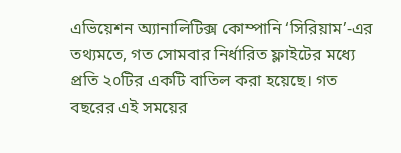এভিয়েশন অ্যানালিটিক্স কোম্পানি ‘সিরিয়াম’-এর তথ্যমতে, গত সোমবার নির্ধারিত ফ্লাইটের মধ্যে প্রতি ২০টির একটি বাতিল করা হয়েছে। গত বছরের এই সময়ের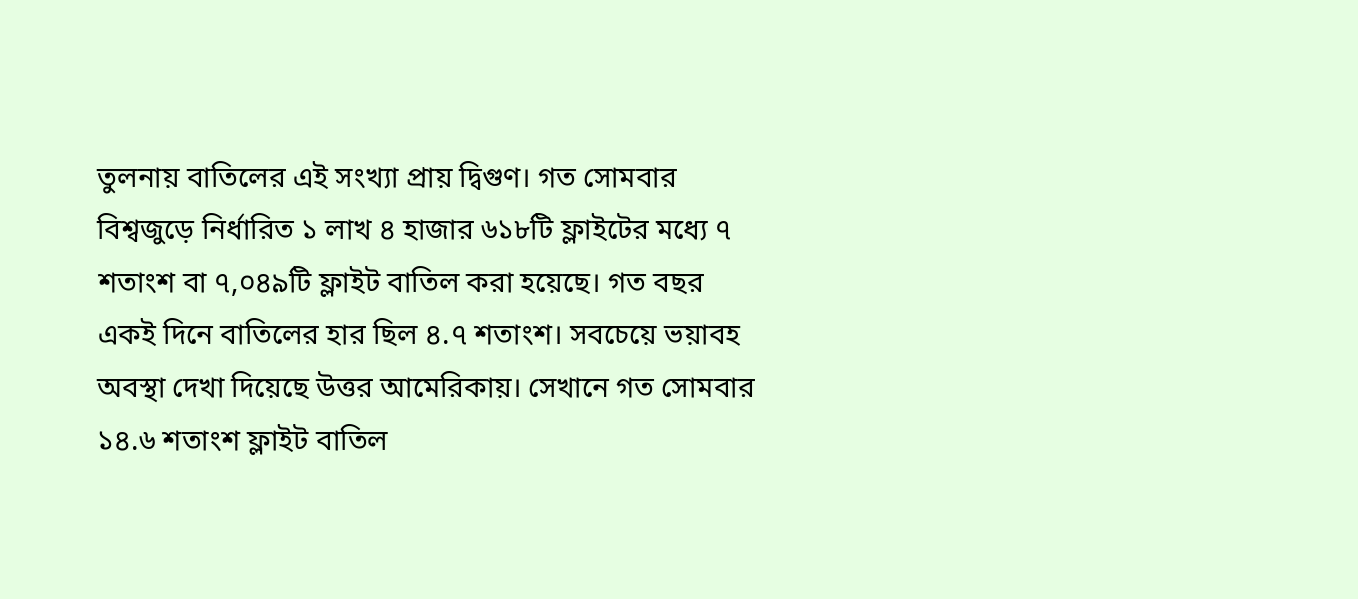তুলনায় বাতিলের এই সংখ্যা প্রায় দ্বিগুণ। গত সোমবার বিশ্বজুড়ে নির্ধারিত ১ লাখ ৪ হাজার ৬১৮টি ফ্লাইটের মধ্যে ৭ শতাংশ বা ৭,০৪৯টি ফ্লাইট বাতিল করা হয়েছে। গত বছর একই দিনে বাতিলের হার ছিল ৪.৭ শতাংশ। সবচেয়ে ভয়াবহ অবস্থা দেখা দিয়েছে উত্তর আমেরিকায়। সেখানে গত সোমবার ১৪.৬ শতাংশ ফ্লাইট বাতিল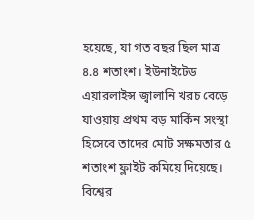হয়েছে, যা গত বছর ছিল মাত্র ৪.৪ শতাংশ। ইউনাইটেড এয়ারলাইন্স জ্বালানি খরচ বেড়ে যাওয়ায় প্রথম বড় মার্কিন সংস্থা হিসেবে তাদের মোট সক্ষমতার ৫ শতাংশ ফ্লাইট কমিয়ে দিয়েছে।   বিশ্বের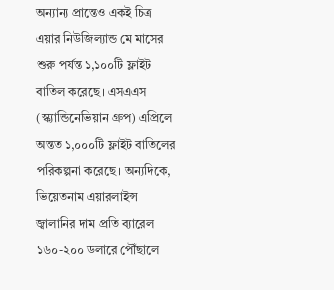অন্যান্য প্রান্তেও একই চিত্র এয়ার নিউজিল্যান্ড মে মাসের শুরু পর্যন্ত ১,১০০টি ফ্লাইট বাতিল করেছে। এসএএস (স্ক্যান্ডিনেভিয়ান গ্রুপ) এপ্রিলে অন্তত ১,০০০টি ফ্লাইট বাতিলের পরিকল্পনা করেছে। অন্যদিকে, ভিয়েতনাম এয়ারলাইন্স জ্বালানির দাম প্রতি ব্যারেল ১৬০-২০০ ডলারে পৌঁছালে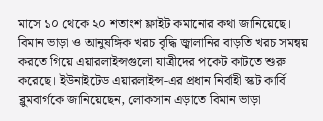মাসে ১০ থেকে ২০ শতাংশ ফ্লাইট কমানোর কথা জানিয়েছে।   বিমান ভাড়া ও আনুষঙ্গিক খরচ বৃদ্ধি জ্বালানির বাড়তি খরচ সমন্বয় করতে গিয়ে এয়ারলাইন্সগুলো যাত্রীদের পকেট কাটতে শুরু করেছে। ইউনাইটেড এয়ারলাইন্স-এর প্রধান নির্বাহী স্কট কার্বি ব্লুমবার্গকে জানিয়েছেন, লোকসান এড়াতে বিমান ভাড়া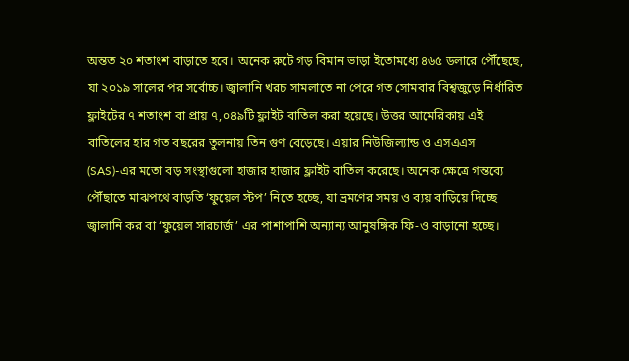অন্তত ২০ শতাংশ বাড়াতে হবে। অনেক রুটে গড় বিমান ভাড়া ইতোমধ্যে ৪৬৫ ডলারে পৌঁছেছে, যা ২০১৯ সালের পর সর্বোচ্চ। জ্বালানি খরচ সামলাতে না পেরে গত সোমবার বিশ্বজুড়ে নির্ধারিত ফ্লাইটের ৭ শতাংশ বা প্রায় ৭,০৪৯টি ফ্লাইট বাতিল করা হয়েছে। উত্তর আমেরিকায় এই বাতিলের হার গত বছরের তুলনায় তিন গুণ বেড়েছে। এয়ার নিউজিল্যান্ড ও এসএএস (SAS)-এর মতো বড় সংস্থাগুলো হাজার হাজার ফ্লাইট বাতিল করেছে। অনেক ক্ষেত্রে গন্তব্যে পৌঁছাতে মাঝপথে বাড়তি ‘ফুয়েল স্টপ’ নিতে হচ্ছে, যা ভ্রমণের সময় ও ব্যয় বাড়িয়ে দিচ্ছে জ্বালানি কর বা ‘ফুয়েল সারচার্জ’ এর পাশাপাশি অন্যান্য আনুষঙ্গিক ফি-ও বাড়ানো হচ্ছে।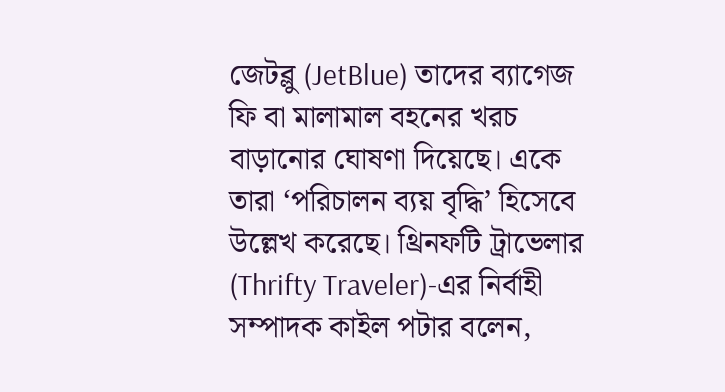জেটব্লু (JetBlue) তাদের ব্যাগেজ ফি বা মালামাল বহনের খরচ বাড়ানোর ঘোষণা দিয়েছে। একে তারা ‘পরিচালন ব্যয় বৃদ্ধি’ হিসেবে উল্লেখ করেছে। থ্রিনফটি ট্রাভেলার (Thrifty Traveler)-এর নির্বাহী সম্পাদক কাইল পটার বলেন,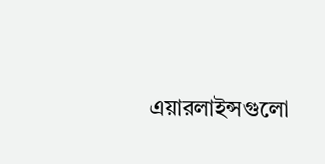এয়ারলাইন্সগুলো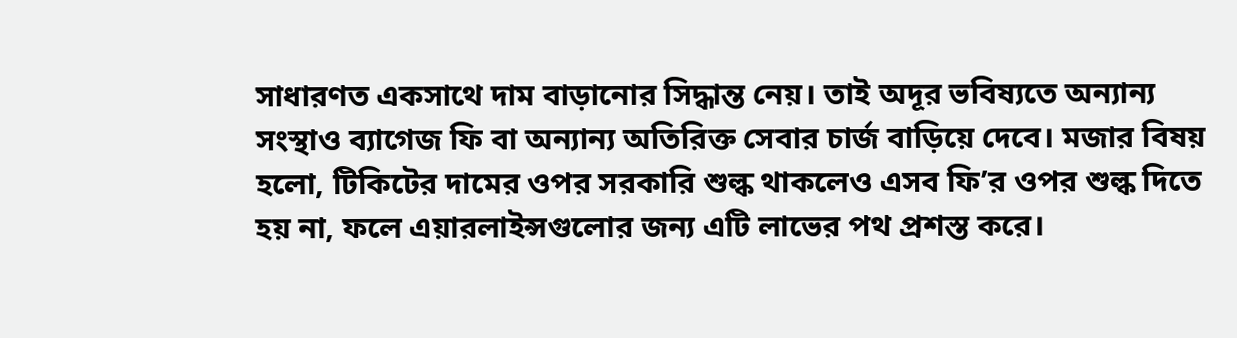সাধারণত একসাথে দাম বাড়ানোর সিদ্ধান্ত নেয়। তাই অদূর ভবিষ্যতে অন্যান্য সংস্থাও ব্যাগেজ ফি বা অন্যান্য অতিরিক্ত সেবার চার্জ বাড়িয়ে দেবে। মজার বিষয় হলো, টিকিটের দামের ওপর সরকারি শুল্ক থাকলেও এসব ফি’র ওপর শুল্ক দিতে হয় না, ফলে এয়ারলাইন্সগুলোর জন্য এটি লাভের পথ প্রশস্ত করে।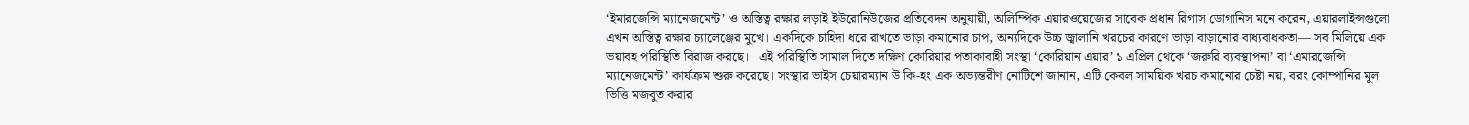‘ইমারজেন্সি ম্যানেজমেন্ট’ ও অস্তিত্ব রক্ষার লড়াই ইউরোনিউজের প্রতিবেদন অনুযায়ী, অলিম্পিক এয়ারওয়েজের সাবেক প্রধান রিগাস ডোগানিস মনে করেন, এয়ারলাইন্সগুলো এখন অস্তিত্ব রক্ষার চ্যালেঞ্জের মুখে। একদিকে চাহিদা ধরে রাখতে ভাড়া কমানোর চাপ, অন্যদিকে উচ্চ জ্বালানি খরচের কারণে ভাড়া বাড়ানোর বাধ্যবাধকতা— সব মিলিয়ে এক ভয়াবহ পরিস্থিতি বিরাজ করছে।   এই পরিস্থিতি সামাল দিতে দক্ষিণ কোরিয়ার পতাকাবাহী সংস্থা ‘কোরিয়ান এয়ার’ ১ এপ্রিল থেকে ‘জরুরি ব্যবস্থাপনা’ বা ‘এমারজেন্সি ম্যানেজমেন্ট’ কার্যক্রম শুরু করেছে। সংস্থার ভাইস চেয়ারম্যান উ কি-হং এক অভ্যন্তরীণ নোটিশে জানান, এটি কেবল সাময়িক খরচ কমানোর চেষ্টা নয়, বরং কোম্পানির মূল ভিত্তি মজবুত করার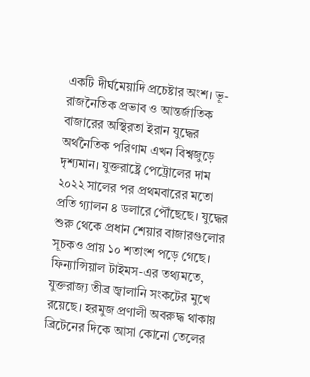একটি দীর্ঘমেয়াদি প্রচেষ্টার অংশ। ভূ-রাজনৈতিক প্রভাব ও আন্তর্জাতিক বাজারের অস্থিরতা ইরান যুদ্ধের অর্থনৈতিক পরিণাম এখন বিশ্বজুড়ে দৃশ্যমান। যুক্তরাষ্ট্রে পেট্রোলের দাম ২০২২ সালের পর প্রথমবারের মতো প্রতি গ্যালন ৪ ডলারে পৌঁছেছে। যুদ্ধের শুরু থেকে প্রধান শেয়ার বাজারগুলোর সূচকও প্রায় ১০ শতাংশ পড়ে গেছে। ফিন্যান্সিয়াল টাইমস-এর তথ্যমতে, যুক্তরাজ্য তীব্র জ্বালানি সংকটের মুখে রয়েছে। হরমুজ প্রণালী অবরুদ্ধ থাকায় ব্রিটেনের দিকে আসা কোনো তেলের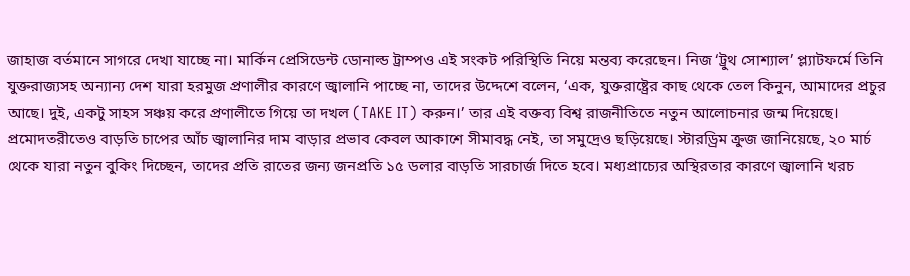জাহাজ বর্তমানে সাগরে দেখা যাচ্ছে না। মার্কিন প্রেসিডেন্ট ডোনাল্ড ট্রাম্পও এই সংকট পরিস্থিতি নিয়ে মন্তব্য করেছেন। নিজ ‘ট্রুথ সোশ্যাল’ প্ল্যাটফর্মে তিনি যুক্তরাজ্যসহ অন্যান্য দেশ যারা হরমুজ প্রণালীর কারণে জ্বালানি পাচ্ছে না, তাদের উদ্দেশে বলেন, ‘এক, যুক্তরাষ্ট্রের কাছ থেকে তেল কিনুন, আমাদের প্রচুর আছে। দুই, একটু সাহস সঞ্চয় করে প্রণালীতে গিয়ে তা দখল (TAKE IT) করুন।’ তার এই বক্তব্য বিশ্ব রাজনীতিতে নতুন আলোচনার জন্ম দিয়েছে।   প্রমোদতরীতেও বাড়তি চাপের আঁচ জ্বালানির দাম বাড়ার প্রভাব কেবল আকাশে সীমাবদ্ধ নেই, তা সমুদ্রেও ছড়িয়েছে। স্টারড্রিম ক্রুজ জানিয়েছে, ২০ মার্চ থেকে যারা নতুন বুকিং দিচ্ছেন, তাদের প্রতি রাতের জন্য জনপ্রতি ১৫ ডলার বাড়তি সারচার্জ দিতে হবে। মধ্যপ্রাচ্যের অস্থিরতার কারণে জ্বালানি খরচ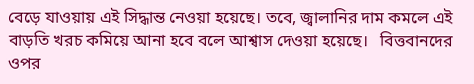বেড়ে যাওয়ায় এই সিদ্ধান্ত নেওয়া হয়েছে। তবে, জ্বালানির দাম কমলে এই বাড়তি খরচ কমিয়ে আনা হবে বলে আশ্বাস দেওয়া হয়েছে।   বিত্তবানদের ওপর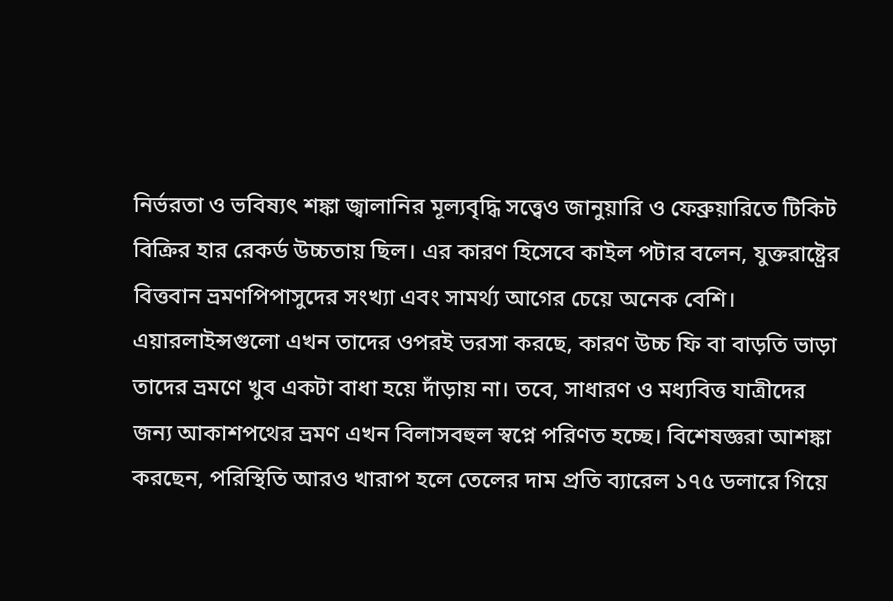নির্ভরতা ও ভবিষ্যৎ শঙ্কা জ্বালানির মূল্যবৃদ্ধি সত্ত্বেও জানুয়ারি ও ফেব্রুয়ারিতে টিকিট বিক্রির হার রেকর্ড উচ্চতায় ছিল। এর কারণ হিসেবে কাইল পটার বলেন, যুক্তরাষ্ট্রের বিত্তবান ভ্রমণপিপাসুদের সংখ্যা এবং সামর্থ্য আগের চেয়ে অনেক বেশি। এয়ারলাইন্সগুলো এখন তাদের ওপরই ভরসা করছে, কারণ উচ্চ ফি বা বাড়তি ভাড়া তাদের ভ্রমণে খুব একটা বাধা হয়ে দাঁড়ায় না। তবে, সাধারণ ও মধ্যবিত্ত যাত্রীদের জন্য আকাশপথের ভ্রমণ এখন বিলাসবহুল স্বপ্নে পরিণত হচ্ছে। বিশেষজ্ঞরা আশঙ্কা করছেন, পরিস্থিতি আরও খারাপ হলে তেলের দাম প্রতি ব্যারেল ১৭৫ ডলারে গিয়ে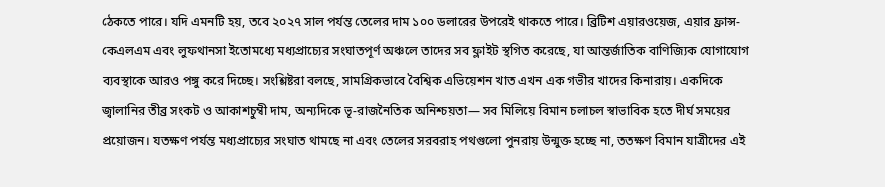ঠেকতে পারে। যদি এমনটি হয়, তবে ২০২৭ সাল পর্যন্ত তেলের দাম ১০০ ডলারের উপরেই থাকতে পারে। ব্রিটিশ এয়ারওয়েজ, এয়ার ফ্রান্স-কেএলএম এবং লুফথানসা ইতোমধ্যে মধ্যপ্রাচ্যের সংঘাতপূর্ণ অঞ্চলে তাদের সব ফ্লাইট স্থগিত করেছে, যা আন্তর্জাতিক বাণিজ্যিক যোগাযোগ ব্যবস্থাকে আরও পঙ্গু করে দিচ্ছে। সংশ্লিষ্টরা বলছে, সামগ্রিকভাবে বৈশ্বিক এভিয়েশন খাত এখন এক গভীর খাদের কিনারায়। একদিকে জ্বালানির তীব্র সংকট ও আকাশচুম্বী দাম, অন্যদিকে ভূ-রাজনৈতিক অনিশ্চয়তা— সব মিলিয়ে বিমান চলাচল স্বাভাবিক হতে দীর্ঘ সময়ের প্রয়োজন। যতক্ষণ পর্যন্ত মধ্যপ্রাচ্যের সংঘাত থামছে না এবং তেলের সরবরাহ পথগুলো পুনরায় উন্মুক্ত হচ্ছে না, ততক্ষণ বিমান যাত্রীদের এই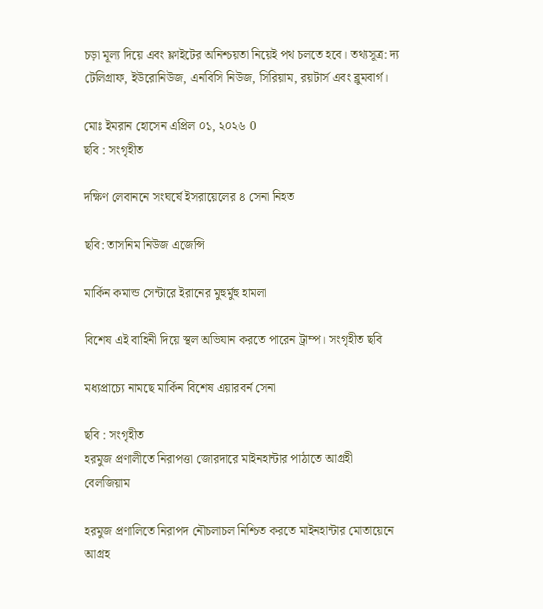চড়া মূল্য দিয়ে এবং ফ্লাইটের অনিশ্চয়তা নিয়েই পথ চলতে হবে। তথ্যসূত্র: দ্য টেলিগ্রাফ, ইউরোনিউজ, এনবিসি নিউজ, সিরিয়াম, রয়টার্স এবং ব্লুমবার্গ।

মোঃ ইমরান হোসেন এপ্রিল ০১, ২০২৬ 0
ছবি : সংগৃহীত

দক্ষিণ লেবাননে সংঘর্ষে ইসরায়েলের ৪ সেনা নিহত

ছবি: তাসনিম নিউজ এজেন্সি

মার্কিন কমান্ড সেন্টারে ইরানের মুহুর্মুহু হামলা

বিশেষ এই বাহিনী দিয়ে স্থল অভিযান করতে পারেন ট্রাম্প। সংগৃহীত ছবি

মধ্যপ্রাচ্যে নামছে মার্কিন বিশেষ এয়ারবর্ন সেনা

ছবি : সংগৃহীত
হরমুজ প্রণালীতে নিরাপত্তা জোরদারে মাইনহান্টার পাঠাতে আগ্রহী বেলজিয়াম

হরমুজ প্রণালিতে নিরাপদ নৌচলাচল নিশ্চিত করতে মাইনহান্টার মোতায়েনে আগ্রহ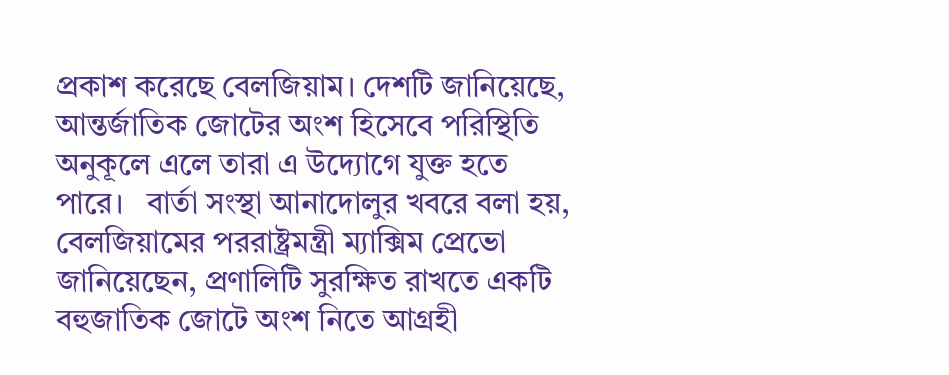প্রকাশ করেছে বেলজিয়াম। দেশটি জানিয়েছে, আন্তর্জাতিক জোটের অংশ হিসেবে পরিস্থিতি অনুকূলে এলে তারা এ উদ্যোগে যুক্ত হতে পারে।   বার্তা সংস্থা আনাদোলুর খবরে বলা হয়, বেলজিয়ামের পররাষ্ট্রমন্ত্রী ম্যাক্সিম প্রেভো জানিয়েছেন, প্রণালিটি সুরক্ষিত রাখতে একটি বহুজাতিক জোটে অংশ নিতে আগ্রহী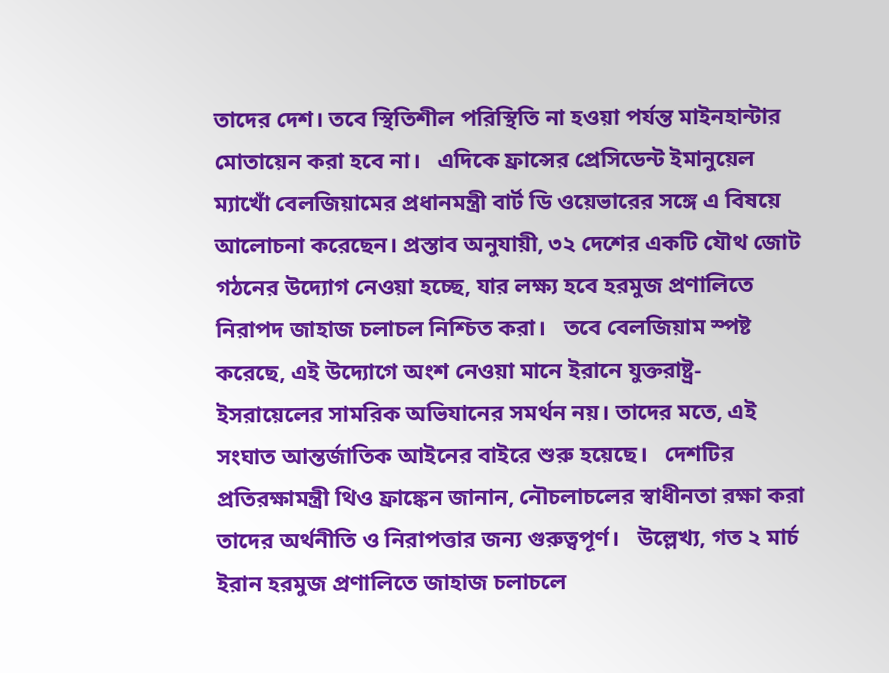তাদের দেশ। তবে স্থিতিশীল পরিস্থিতি না হওয়া পর্যন্ত মাইনহান্টার মোতায়েন করা হবে না।   এদিকে ফ্রান্সের প্রেসিডেন্ট ইমানুয়েল ম্যাখোঁ বেলজিয়ামের প্রধানমন্ত্রী বার্ট ডি ওয়েভারের সঙ্গে এ বিষয়ে আলোচনা করেছেন। প্রস্তাব অনুযায়ী, ৩২ দেশের একটি যৌথ জোট গঠনের উদ্যোগ নেওয়া হচ্ছে, যার লক্ষ্য হবে হরমুজ প্রণালিতে নিরাপদ জাহাজ চলাচল নিশ্চিত করা।   তবে বেলজিয়াম স্পষ্ট করেছে, এই উদ্যোগে অংশ নেওয়া মানে ইরানে যুক্তরাষ্ট্র-ইসরায়েলের সামরিক অভিযানের সমর্থন নয়। তাদের মতে, এই সংঘাত আন্তর্জাতিক আইনের বাইরে শুরু হয়েছে।   দেশটির প্রতিরক্ষামন্ত্রী থিও ফ্রাঙ্কেন জানান, নৌচলাচলের স্বাধীনতা রক্ষা করা তাদের অর্থনীতি ও নিরাপত্তার জন্য গুরুত্বপূর্ণ।   উল্লেখ্য, গত ২ মার্চ ইরান হরমুজ প্রণালিতে জাহাজ চলাচলে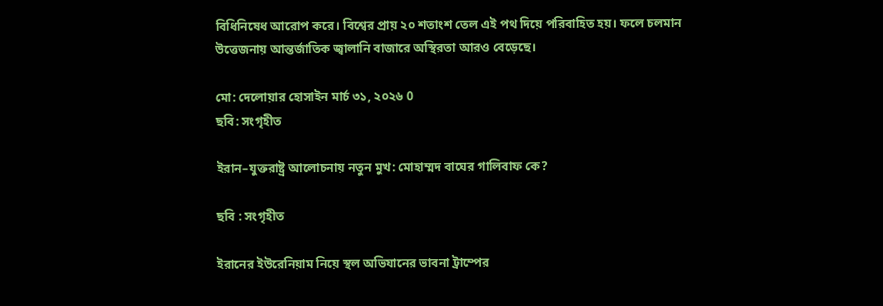বিধিনিষেধ আরোপ করে। বিশ্বের প্রায় ২০ শতাংশ তেল এই পথ দিয়ে পরিবাহিত হয়। ফলে চলমান উত্তেজনায় আন্তর্জাতিক জ্বালানি বাজারে অস্থিরতা আরও বেড়েছে।

মো: দেলোয়ার হোসাইন মার্চ ৩১, ২০২৬ 0
ছবি: সংগৃহীত

ইরান–যুক্তরাষ্ট্র আলোচনায় নতুন মুখ: মোহাম্মদ বাঘের গালিবাফ কে?

ছবি : সংগৃহীত

ইরানের ইউরেনিয়াম নিয়ে স্থল অভিযানের ভাবনা ট্রাম্পের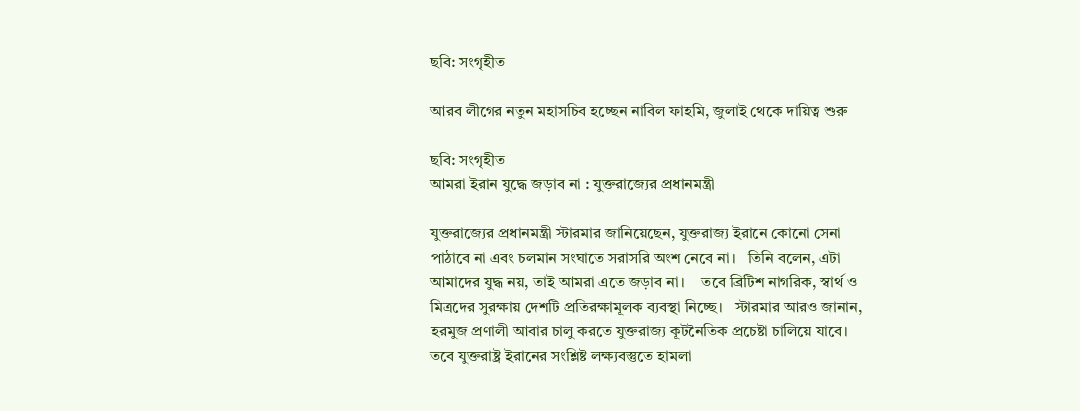ছবি: সংগৃহীত

আরব লীগের নতুন মহাসচিব হচ্ছেন নাবিল ফাহমি, জুলাই থেকে দায়িত্ব শুরু

ছবি: সংগৃহীত
আমরা ইরান যুদ্ধে জড়াব না : যুক্তরাজ্যের প্রধানমন্ত্রী

যুক্তরাজ্যের প্রধানমন্ত্রী স্টারমার জানিয়েছেন, যুক্তরাজ্য ইরানে কোনো সেনা পাঠাবে না এবং চলমান সংঘাতে সরাসরি অংশ নেবে না।   তিনি বলেন, এটা আমাদের যুদ্ধ নয়, তাই আমরা এতে জড়াব না।    তবে ব্রিটিশ নাগরিক, স্বার্থ ও মিত্রদের সুরক্ষায় দেশটি প্রতিরক্ষামূলক ব্যবস্থা নিচ্ছে।   স্টারমার আরও জানান, হরমুজ প্রণালী আবার চালু করতে যুক্তরাজ্য কূটনৈতিক প্রচেষ্টা চালিয়ে যাবে।   তবে যুক্তরাষ্ট্র ইরানের সংশ্লিষ্ট লক্ষ্যবস্তুতে হামলা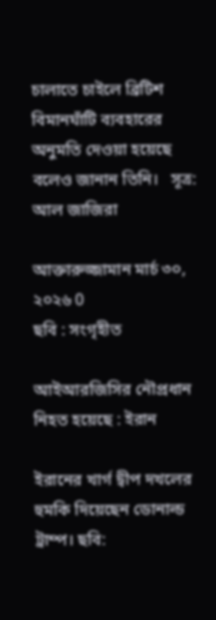চালাতে চাইলে ব্রিটিশ বিমানঘাঁটি ব্যবহারের অনুমতি দেওয়া হয়েছে বলেও জানান তিনি।   সূত্র: আল জাজিরা

আক্তারুজ্জামান মার্চ ৩০, ২০২৬ 0
ছবি : সংগৃহীত

আইআরজিসির নৌপ্রধান নিহত হয়েছে : ইরান

ইরানের খার্গ দ্বীপ দখলের হুমকি দিয়েছেন ডোনাল্ড ট্রাম্প। ছবি: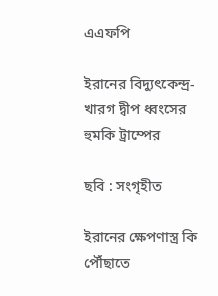এএফপি

ইরানের বিদ্যুৎকেন্দ্র-খারগ দ্বীপ ধ্বংসের হুমকি ট্রাম্পের

ছবি : সংগৃহীত

ইরানের ক্ষেপণাস্ত্র কি পৌঁছাতে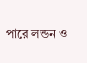পারে লন্ডন ও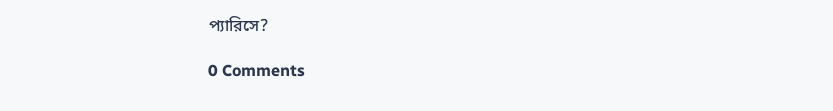প্যারিসে?

0 Comments